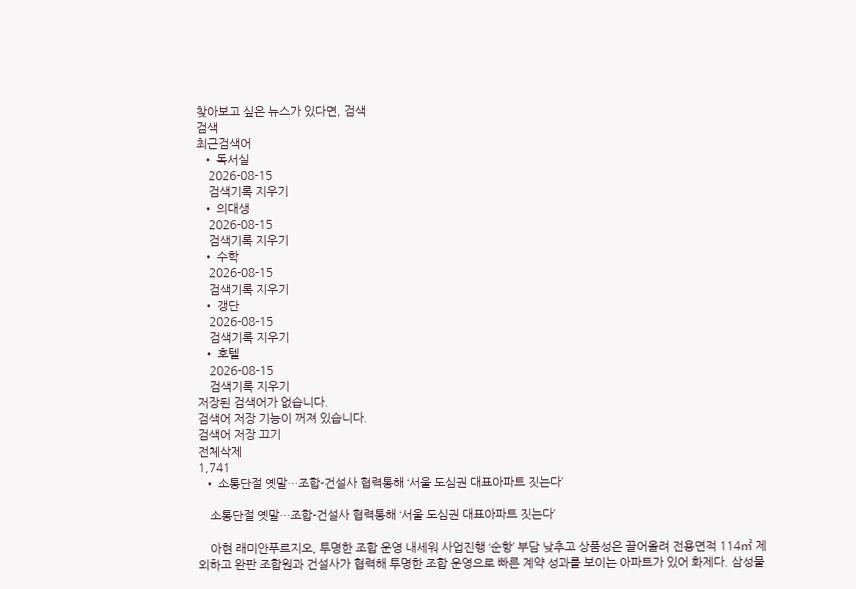찾아보고 싶은 뉴스가 있다면, 검색
검색
최근검색어
  • 독서실
    2026-08-15
    검색기록 지우기
  • 의대생
    2026-08-15
    검색기록 지우기
  • 수학
    2026-08-15
    검색기록 지우기
  • 갱단
    2026-08-15
    검색기록 지우기
  • 호텔
    2026-08-15
    검색기록 지우기
저장된 검색어가 없습니다.
검색어 저장 기능이 꺼져 있습니다.
검색어 저장 끄기
전체삭제
1,741
  • 소통단절 옛말…조합-건설사 협력통해 ‘서울 도심권 대표아파트 짓는다’

    소통단절 옛말…조합-건설사 협력통해 ‘서울 도심권 대표아파트 짓는다’

    아현 래미안푸르지오, 투명한 조합 운영 내세워 사업진행 ‘순항’ 부담 낮추고 상품성은 끌어올려 전용면적 114㎡ 제외하고 완판 조합원과 건설사가 협력해 투명한 조합 운영으로 빠른 계약 성과를 보이는 아파트가 있어 화제다. 삼성물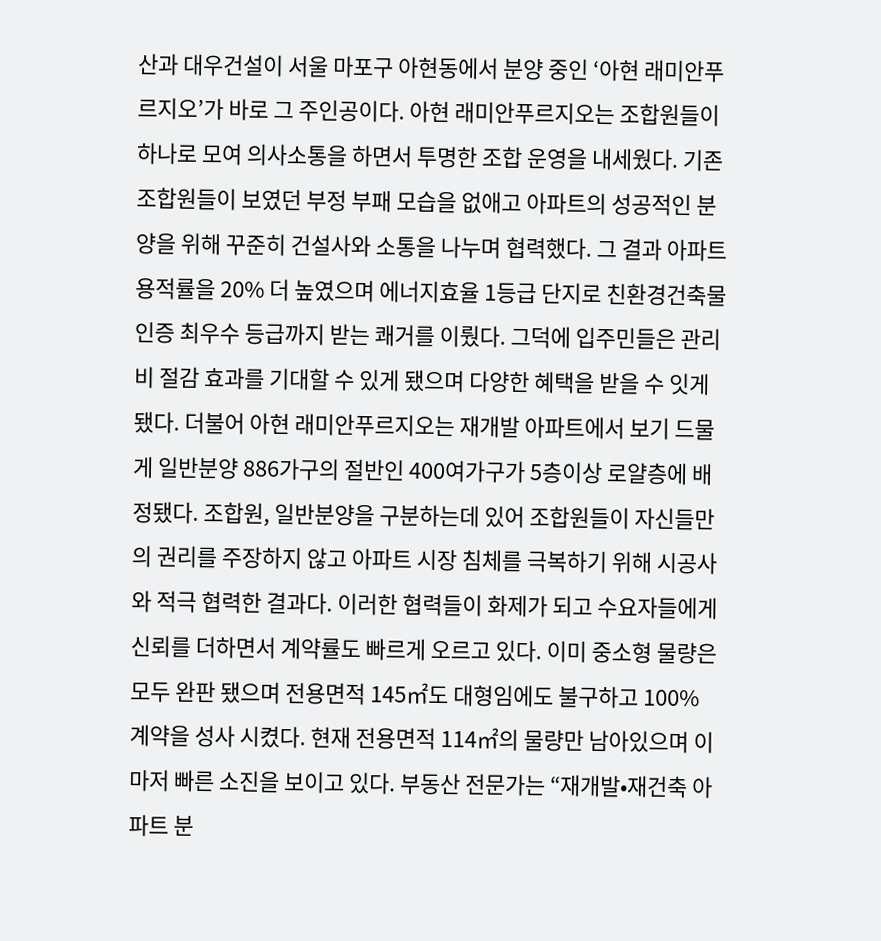산과 대우건설이 서울 마포구 아현동에서 분양 중인 ‘아현 래미안푸르지오’가 바로 그 주인공이다. 아현 래미안푸르지오는 조합원들이 하나로 모여 의사소통을 하면서 투명한 조합 운영을 내세웠다. 기존 조합원들이 보였던 부정 부패 모습을 없애고 아파트의 성공적인 분양을 위해 꾸준히 건설사와 소통을 나누며 협력했다. 그 결과 아파트 용적률을 20% 더 높였으며 에너지효율 1등급 단지로 친환경건축물인증 최우수 등급까지 받는 쾌거를 이뤘다. 그덕에 입주민들은 관리비 절감 효과를 기대할 수 있게 됐으며 다양한 혜택을 받을 수 잇게 됐다. 더불어 아현 래미안푸르지오는 재개발 아파트에서 보기 드물게 일반분양 886가구의 절반인 400여가구가 5층이상 로얄층에 배정됐다. 조합원, 일반분양을 구분하는데 있어 조합원들이 자신들만의 권리를 주장하지 않고 아파트 시장 침체를 극복하기 위해 시공사와 적극 협력한 결과다. 이러한 협력들이 화제가 되고 수요자들에게 신뢰를 더하면서 계약률도 빠르게 오르고 있다. 이미 중소형 물량은 모두 완판 됐으며 전용면적 145㎡도 대형임에도 불구하고 100% 계약을 성사 시켰다. 현재 전용면적 114㎡의 물량만 남아있으며 이 마저 빠른 소진을 보이고 있다. 부동산 전문가는 “재개발•재건축 아파트 분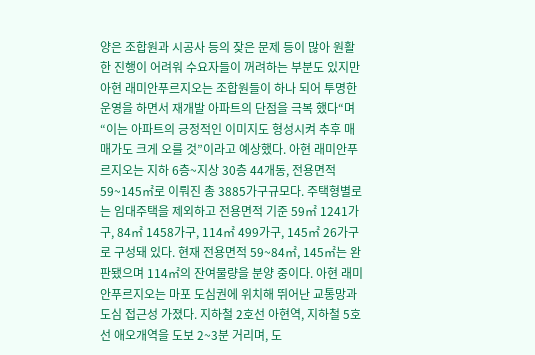양은 조합원과 시공사 등의 잦은 문제 등이 많아 원활한 진행이 어려워 수요자들이 꺼려하는 부분도 있지만 아현 래미안푸르지오는 조합원들이 하나 되어 투명한 운영을 하면서 재개발 아파트의 단점을 극복 했다“며 “이는 아파트의 긍정적인 이미지도 형성시켜 추후 매매가도 크게 오를 것”이라고 예상했다. 아현 래미안푸르지오는 지하 6층~지상 30층 44개동, 전용면적59~145㎡로 이뤄진 총 3885가구규모다. 주택형별로는 임대주택을 제외하고 전용면적 기준 59㎡ 1241가구, 84㎡ 1458가구, 114㎡ 499가구, 145㎡ 26가구로 구성돼 있다. 현재 전용면적 59~84㎡, 145㎡는 완판됐으며 114㎡의 잔여물량을 분양 중이다. 아현 래미안푸르지오는 마포 도심권에 위치해 뛰어난 교통망과 도심 접근성 가졌다. 지하철 2호선 아현역, 지하철 5호선 애오개역을 도보 2~3분 거리며, 도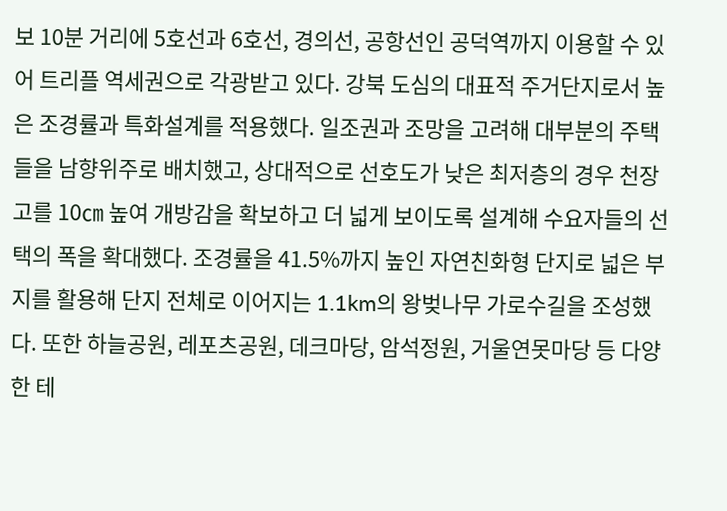보 10분 거리에 5호선과 6호선, 경의선, 공항선인 공덕역까지 이용할 수 있어 트리플 역세권으로 각광받고 있다. 강북 도심의 대표적 주거단지로서 높은 조경률과 특화설계를 적용했다. 일조권과 조망을 고려해 대부분의 주택들을 남향위주로 배치했고, 상대적으로 선호도가 낮은 최저층의 경우 천장고를 10㎝ 높여 개방감을 확보하고 더 넓게 보이도록 설계해 수요자들의 선택의 폭을 확대했다. 조경률을 41.5%까지 높인 자연친화형 단지로 넓은 부지를 활용해 단지 전체로 이어지는 1.1km의 왕벚나무 가로수길을 조성했다. 또한 하늘공원, 레포츠공원, 데크마당, 암석정원, 거울연못마당 등 다양한 테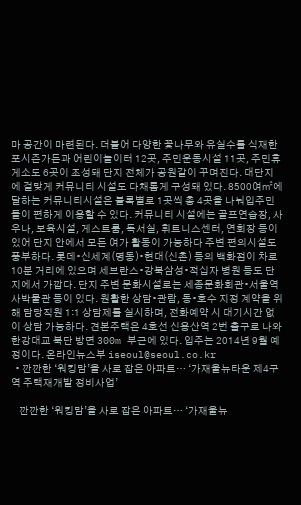마 공간이 마련된다. 더불어 다양한 꽃나무와 유실수를 식재한포시즌가든과 어린이놀이터 12곳, 주민운동시설 11곳, 주민휴게소도 6곳이 조성돼 단지 전체가 공원같이 꾸며진다. 대단지에 걸맞게 커뮤니티 시설도 다채롭게 구성돼 있다. 8500여㎡에 달하는 커뮤니티시설은 블록별로 1곳씩 총 4곳을 나눠입주민들이 편하게 이용할 수 있다. 커뮤니티 시설에는 골프연습장, 사우나, 보육시설, 게스트룸, 독서실, 휘트니스센터, 연회장 등이 있어 단지 안에서 모든 여가 활동이 가능하다 주변 편의시설도 풍부하다. 롯데•신세계(명동)•현대(신촌) 등의 백화점이 차로 10분 거리에 있으며 세브란스•강북삼성•적십자 병원 등도 단지에서 가깝다. 단지 주변 문화시설로는 세종문화회관•서울역사박물관 등이 있다. 원활한 상담•관람, 동•호수 지정 계약을 위해 담당직원 1:1 상담제를 실시하며, 전화예약 시 대기시간 없이 상담 가능하다. 견본주택은 4호선 신용산역 2번 출구로 나와 한강대교 북단 방면 300m 부근에 있다. 입주는 2014년 9월 예정이다. 온라인뉴스부 iseoul@seoul.co.kr
  • 깐깐한 ‘워킹맘’을 사로 잡은 아파트… ‘가재울뉴타운 제4구역 주택재개발 정비사업’

    깐깐한 ‘워킹맘’을 사로 잡은 아파트… ‘가재울뉴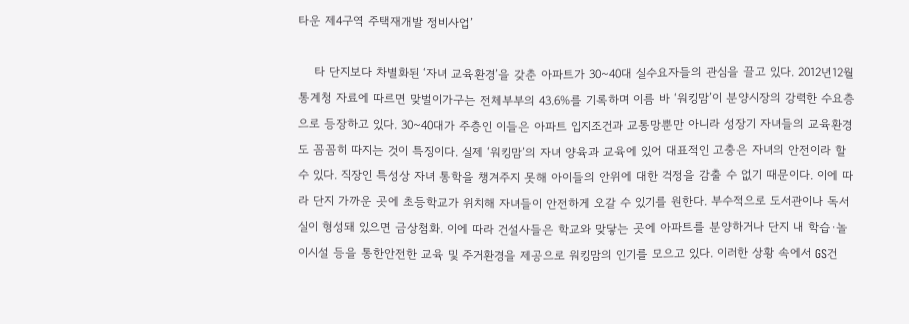타운 제4구역 주택재개발 정비사업’

    타 단지보다 차별화된 ‘자녀 교육환경’을 갖춘 아파트가 30~40대 실수요자들의 관심을 끌고 있다. 2012년12월 통계청 자료에 따르면 맞벌이가구는 전체부부의 43.6%를 기록하며 이름 바 ‘워킹맘’이 분양시장의 강력한 수요층으로 등장하고 있다. 30~40대가 주층인 이들은 아파트 입지조건과 교통망뿐만 아니라 성장기 자녀들의 교육환경도 꼼꼼히 따지는 것이 특징이다. 실제 ‘워킹맘’의 자녀 양육과 교육에 있어 대표적인 고충은 자녀의 안전이라 할 수 있다. 직장인 특성상 자녀 통학을 챙겨주지 못해 아이들의 안위에 대한 걱정을 감출 수 없기 때문이다. 이에 따라 단지 가까운 곳에 초등학교가 위치해 자녀들이 안전하게 오갈 수 있기를 원한다. 부수적으로 도서관이나 독서실이 형성돼 있으면 금상첨화. 이에 따라 건설사들은 학교와 맞닿는 곳에 아파트를 분양하거나 단지 내 학습∙놀이시설 등을 통한안전한 교육 및 주거환경을 제공으로 워킹맘의 인기를 모으고 있다. 이러한 상황 속에서 GS건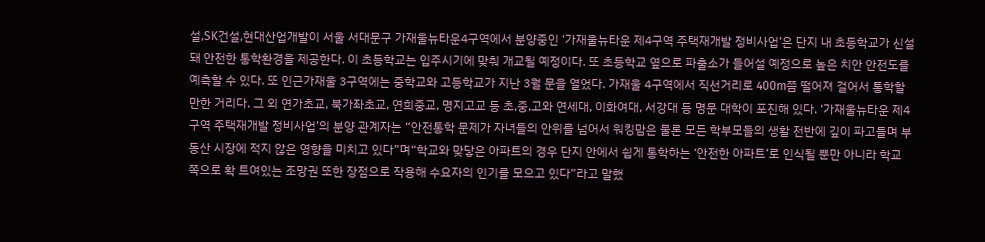설,SK건설,현대산업개발이 서울 서대문구 가재울뉴타운4구역에서 분양중인 ‘가재울뉴타운 제4구역 주택재개발 정비사업’은 단지 내 초등학교가 신설돼 안전한 통학환경을 제공한다. 이 초등학교는 입주시기에 맞춰 개교될 예정이다. 또 초등학교 옆으로 파출소가 들어설 예정으로 높은 치안 안전도를 예측할 수 있다. 또 인근가재울 3구역에는 중학교와 고등학교가 지난 3월 문을 열었다. 가재울 4구역에서 직선거리로 400m쯤 떨어져 걸어서 통학할 만한 거리다. 그 외 연가초교, 북가좌초교, 연희중교, 명지고교 등 초,중,고와 연세대, 이화여대, 서강대 등 명문 대학이 포진해 있다. ‘가재울뉴타운 제4구역 주택재개발 정비사업’의 분양 관계자는 “안전통학 문제가 자녀들의 안위를 넘어서 워킹맘은 물론 모든 학부모들의 생활 전반에 깊이 파고들며 부동산 시장에 적지 않은 영향을 미치고 있다”며“학교와 맞닿은 아파트의 경우 단지 안에서 쉽게 통학하는 ‘안전한 아파트’로 인식될 뿐만 아니라 학교 쪽으로 확 트여있는 조망권 또한 장점으로 작용해 수요자의 인기를 모으고 있다”라고 말했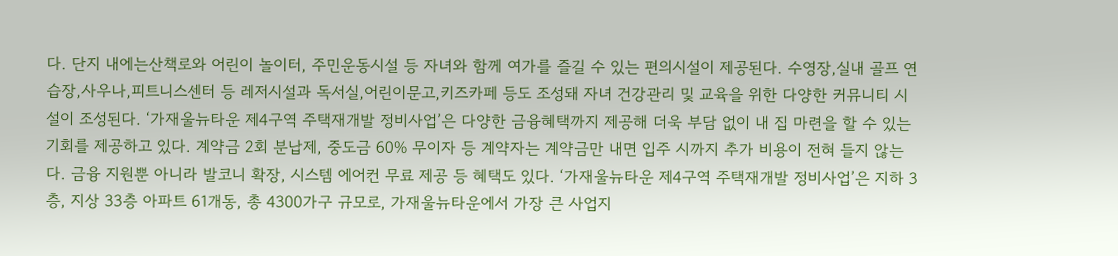다. 단지 내에는산책로와 어린이 놀이터, 주민운동시설 등 자녀와 함께 여가를 즐길 수 있는 편의시설이 제공된다. 수영장,실내 골프 연습장,사우나,피트니스센터 등 레저시설과 독서실,어린이문고,키즈카페 등도 조성돼 자녀 건강관리 및 교육을 위한 다양한 커뮤니티 시설이 조성된다. ‘가재울뉴타운 제4구역 주택재개발 정비사업’은 다양한 금융혜택까지 제공해 더욱 부담 없이 내 집 마련을 할 수 있는 기회를 제공하고 있다. 계약금 2회 분납제, 중도금 60% 무이자 등 계약자는 계약금만 내면 입주 시까지 추가 비용이 전혀 들지 않는다. 금융 지원뿐 아니라 발코니 확장, 시스템 에어컨 무료 제공 등 혜택도 있다. ‘가재울뉴타운 제4구역 주택재개발 정비사업’은 지하 3층, 지상 33층 아파트 61개동, 총 4300가구 규모로, 가재울뉴타운에서 가장 큰 사업지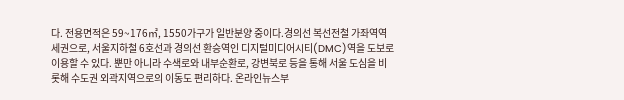다. 전용면적은 59~176㎡, 1550가구가 일반분양 중이다.경의선 복선전철 가좌역역세권으로, 서울지하철 6호선과 경의선 환승역인 디지털미디어시티(DMC)역을 도보로 이용할 수 있다. 뿐만 아니라 수색로와 내부순환로, 강변북로 등을 통해 서울 도심을 비롯해 수도권 외곽지역으로의 이동도 편리하다. 온라인뉴스부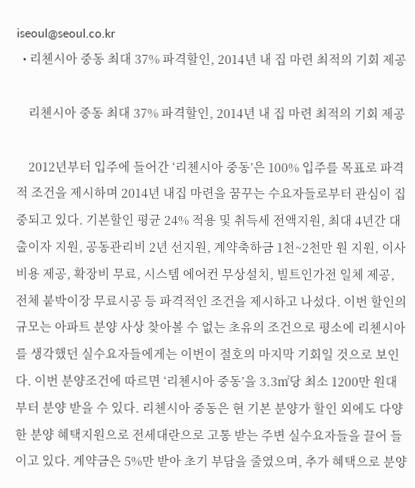iseoul@seoul.co.kr
  • 리첸시아 중동 최대 37% 파격할인, 2014년 내 집 마련 최적의 기회 제공

    리첸시아 중동 최대 37% 파격할인, 2014년 내 집 마련 최적의 기회 제공

    2012년부터 입주에 들어간 ‘리첸시아 중동’은 100% 입주를 목표로 파격적 조건을 제시하며 2014년 내집 마련을 꿈꾸는 수요자들로부터 관심이 집중되고 있다. 기본할인 평균 24% 적용 및 취득세 전액지원, 최대 4년간 대출이자 지원, 공동관리비 2년 선지원, 계약축하금 1천~2천만 원 지원, 이사비용 제공, 확장비 무료, 시스템 에어컨 무상설치, 빌트인가전 일체 제공, 전체 붙박이장 무료시공 등 파격적인 조건을 제시하고 나섰다. 이번 할인의 규모는 아파트 분양 사상 찾아볼 수 없는 초유의 조건으로 평소에 리첸시아를 생각했던 실수요자들에게는 이번이 절호의 마지막 기회일 것으로 보인다. 이번 분양조건에 따르면 ‘리첸시아 중동’을 3.3㎡당 최소 1200만 원대부터 분양 받을 수 있다. 리첸시아 중동은 현 기본 분양가 할인 외에도 다양한 분양 혜택지원으로 전세대란으로 고통 받는 주변 실수요자들을 끌어 들이고 있다. 계약금은 5%만 받아 초기 부담을 줄였으며, 추가 혜택으로 분양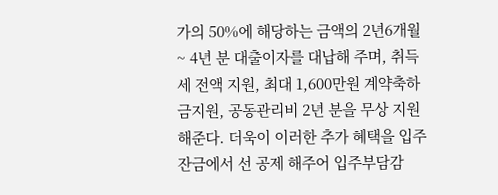가의 50%에 해당하는 금액의 2년6개월 ~ 4년 분 대출이자를 대납해 주며, 취득세 전액 지원, 최대 1,600만원 계약축하금지원, 공동관리비 2년 분을 무상 지원해준다. 더욱이 이러한 추가 혜택을 입주잔금에서 선 공제 해주어 입주부담감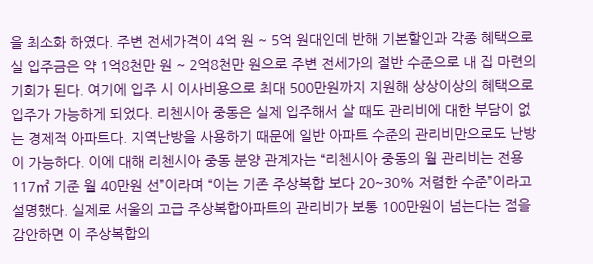을 최소화 하였다. 주변 전세가격이 4억 원 ~ 5억 원대인데 반해 기본할인과 각종 혜택으로 실 입주금은 약 1억8천만 원 ~ 2억8천만 원으로 주변 전세가의 절반 수준으로 내 집 마련의 기회가 된다. 여기에 입주 시 이사비용으로 최대 500만원까지 지원해 상상이상의 혜택으로 입주가 가능하게 되었다. 리첸시아 중동은 실제 입주해서 살 때도 관리비에 대한 부담이 없는 경제적 아파트다. 지역난방을 사용하기 때문에 일반 아파트 수준의 관리비만으로도 난방이 가능하다. 이에 대해 리첸시아 중동 분양 관계자는 “리첸시아 중동의 월 관리비는 전용 117㎡ 기준 월 40만원 선”이라며 “이는 기존 주상복합 보다 20~30% 저렴한 수준”이라고 설명했다. 실제로 서울의 고급 주상복합아파트의 관리비가 보통 100만원이 넘는다는 점을 감안하면 이 주상복합의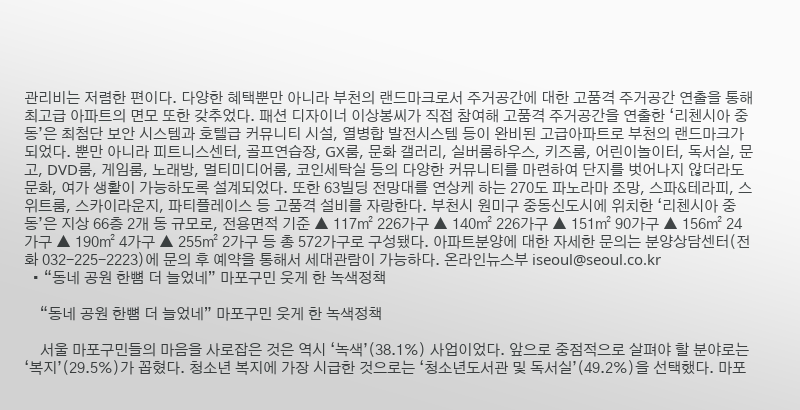관리비는 저렴한 편이다. 다양한 혜택뿐만 아니라 부천의 랜드마크로서 주거공간에 대한 고품격 주거공간 연출을 통해 최고급 아파트의 면모 또한 갖추었다. 패션 디자이너 이상봉씨가 직접 참여해 고품격 주거공간을 연출한 ‘리첸시아 중동’은 최첨단 보안 시스템과 호텔급 커뮤니티 시설, 열병합 발전시스템 등이 완비된 고급아파트로 부천의 랜드마크가 되었다. 뿐만 아니라 피트니스센터, 골프연습장, GX룸, 문화 갤러리, 실버룸하우스, 키즈룸, 어린이놀이터, 독서실, 문고, DVD룸, 게임룸, 노래방, 멀티미디어룸, 코인세탁실 등의 다양한 커뮤니티를 마련하여 단지를 벗어나지 않더라도 문화, 여가 생활이 가능하도록 설계되었다. 또한 63빌딩 전망대를 연상케 하는 270도 파노라마 조망, 스파&테라피, 스위트룸, 스카이라운지, 파티플레이스 등 고품격 설비를 자랑한다. 부천시 원미구 중동신도시에 위치한 ‘리첸시아 중동’은 지상 66층 2개 동 규모로, 전용면적 기준 ▲ 117㎡ 226가구 ▲ 140㎡ 226가구 ▲ 151㎡ 90가구 ▲ 156㎡ 24가구 ▲ 190㎡ 4가구 ▲ 255㎡ 2가구 등 총 572가구로 구성됐다. 아파트분양에 대한 자세한 문의는 분양상담센터(전화 032-225-2223)에 문의 후 예약을 통해서 세대관람이 가능하다. 온라인뉴스부 iseoul@seoul.co.kr
  • “동네 공원 한뼘 더 늘었네” 마포구민 웃게 한 녹색정책

    “동네 공원 한뼘 더 늘었네” 마포구민 웃게 한 녹색정책

    서울 마포구민들의 마음을 사로잡은 것은 역시 ‘녹색’(38.1%) 사업이었다. 앞으로 중점적으로 살펴야 할 분야로는 ‘복지’(29.5%)가 꼽혔다. 청소년 복지에 가장 시급한 것으로는 ‘청소년도서관 및 독서실’(49.2%)을 선택했다. 마포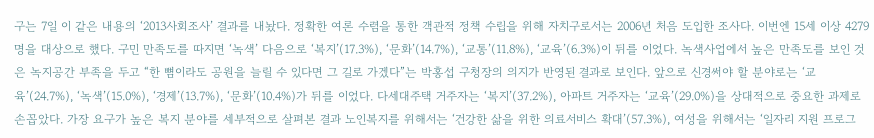구는 7일 이 같은 내용의 ‘2013사회조사’ 결과를 내놨다. 정확한 여론 수렴을 통한 객관적 정책 수립을 위해 자치구로서는 2006년 처음 도입한 조사다. 이번엔 15세 이상 4279명을 대상으로 했다. 구민 만족도를 따지면 ‘녹색’ 다음으로 ‘복지’(17.3%), ‘문화’(14.7%), ‘교통’(11.8%), ‘교육’(6.3%)이 뒤를 이었다. 녹색사업에서 높은 만족도를 보인 것은 녹지공간 부족을 두고 “한 뼘이라도 공원을 늘릴 수 있다면 그 길로 가겠다”는 박홍섭 구청장의 의지가 반영된 결과로 보인다. 앞으로 신경써야 할 분야로는 ‘교육’(24.7%), ‘녹색’(15.0%), ‘경제’(13.7%), ‘문화’(10.4%)가 뒤를 이었다. 다세대주택 거주자는 ‘복지’(37.2%), 아파트 거주자는 ‘교육’(29.0%)을 상대적으로 중요한 과제로 손꼽았다. 가장 요구가 높은 복지 분야를 세부적으로 살펴본 결과 노인복지를 위해서는 ‘건강한 삶을 위한 의료서비스 확대’(57.3%), 여성을 위해서는 ‘일자리 지원 프로그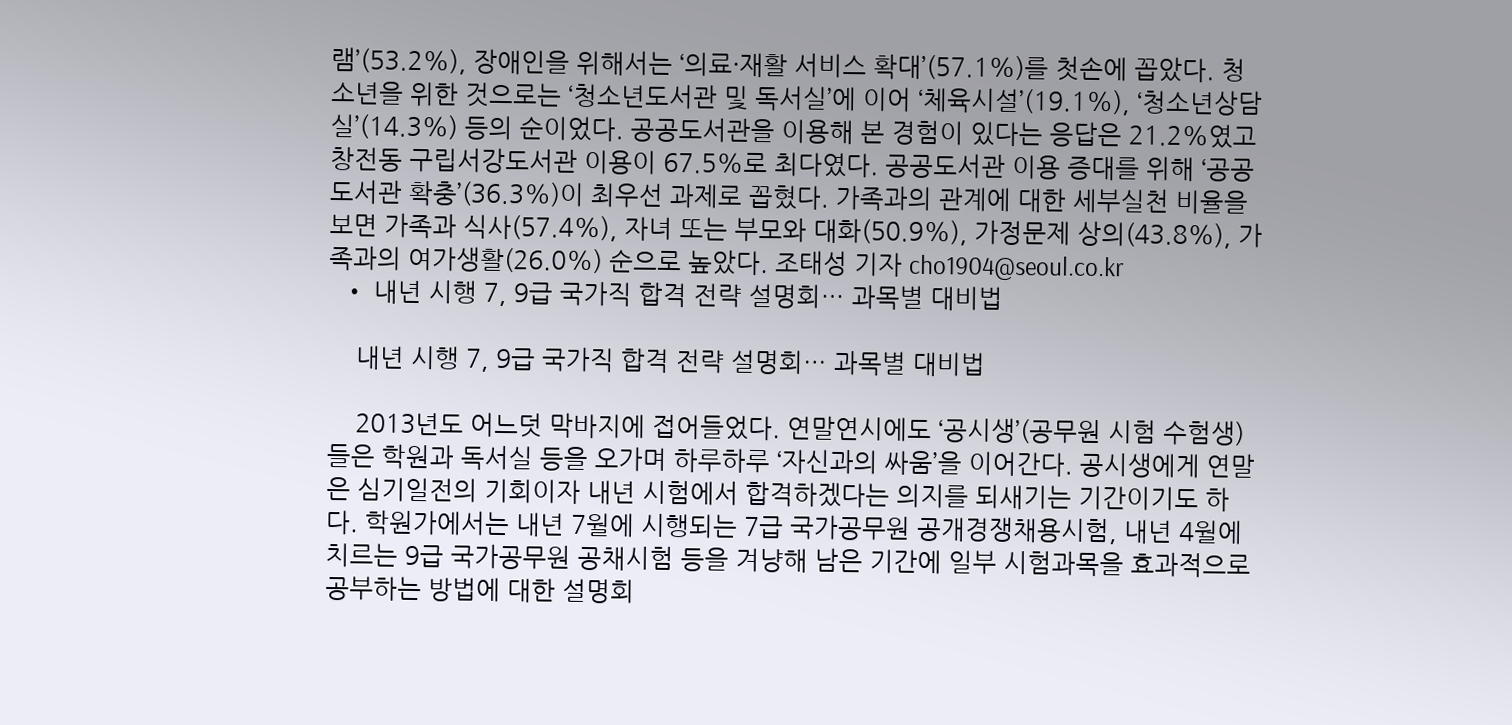램’(53.2%), 장애인을 위해서는 ‘의료·재활 서비스 확대’(57.1%)를 첫손에 꼽았다. 청소년을 위한 것으로는 ‘청소년도서관 및 독서실’에 이어 ‘체육시설’(19.1%), ‘청소년상담실’(14.3%) 등의 순이었다. 공공도서관을 이용해 본 경험이 있다는 응답은 21.2%였고 창전동 구립서강도서관 이용이 67.5%로 최다였다. 공공도서관 이용 증대를 위해 ‘공공도서관 확충’(36.3%)이 최우선 과제로 꼽혔다. 가족과의 관계에 대한 세부실천 비율을 보면 가족과 식사(57.4%), 자녀 또는 부모와 대화(50.9%), 가정문제 상의(43.8%), 가족과의 여가생활(26.0%) 순으로 높았다. 조태성 기자 cho1904@seoul.co.kr
  • 내년 시행 7, 9급 국가직 합격 전략 설명회… 과목별 대비법

    내년 시행 7, 9급 국가직 합격 전략 설명회… 과목별 대비법

    2013년도 어느덧 막바지에 접어들었다. 연말연시에도 ‘공시생’(공무원 시험 수험생)들은 학원과 독서실 등을 오가며 하루하루 ‘자신과의 싸움’을 이어간다. 공시생에게 연말은 심기일전의 기회이자 내년 시험에서 합격하겠다는 의지를 되새기는 기간이기도 하다. 학원가에서는 내년 7월에 시행되는 7급 국가공무원 공개경쟁채용시험, 내년 4월에 치르는 9급 국가공무원 공채시험 등을 겨냥해 남은 기간에 일부 시험과목을 효과적으로 공부하는 방법에 대한 설명회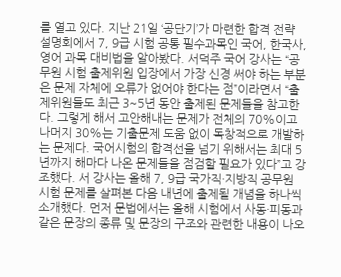를 열고 있다. 지난 21일 ‘공단기’가 마련한 합격 전략 설명회에서 7, 9급 시험 공통 필수과목인 국어, 한국사, 영어 과목 대비법을 알아봤다. 서덕주 국어 강사는 “공무원 시험 출제위원 입장에서 가장 신경 써야 하는 부분은 문제 자체에 오류가 없어야 한다는 점”이라면서 “출제위원들도 최근 3~5년 동안 출제된 문제들을 참고한다. 그렇게 해서 고안해내는 문제가 전체의 70%이고 나머지 30%는 기출문제 도움 없이 독창적으로 개발하는 문제다. 국어시험의 합격선을 넘기 위해서는 최대 5년까지 해마다 나온 문제들을 점검할 필요가 있다”고 강조했다. 서 강사는 올해 7, 9급 국가직·지방직 공무원 시험 문제를 살펴본 다음 내년에 출제될 개념을 하나씩 소개했다. 먼저 문법에서는 올해 시험에서 사동·피동과 같은 문장의 종류 및 문장의 구조와 관련한 내용이 나오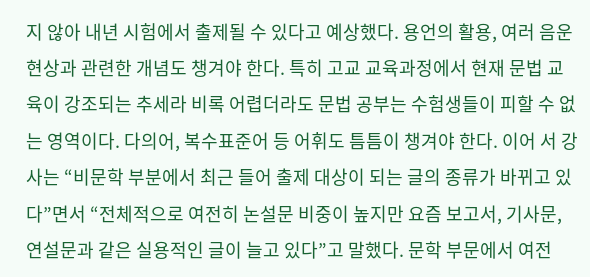지 않아 내년 시험에서 출제될 수 있다고 예상했다. 용언의 활용, 여러 음운 현상과 관련한 개념도 챙겨야 한다. 특히 고교 교육과정에서 현재 문법 교육이 강조되는 추세라 비록 어렵더라도 문법 공부는 수험생들이 피할 수 없는 영역이다. 다의어, 복수표준어 등 어휘도 틈틈이 챙겨야 한다. 이어 서 강사는 “비문학 부분에서 최근 들어 출제 대상이 되는 글의 종류가 바뀌고 있다”면서 “전체적으로 여전히 논설문 비중이 높지만 요즘 보고서, 기사문, 연설문과 같은 실용적인 글이 늘고 있다”고 말했다. 문학 부문에서 여전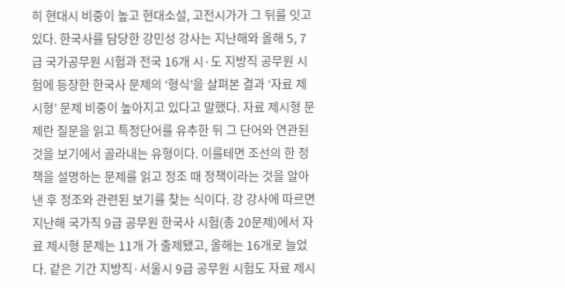히 현대시 비중이 높고 현대소설, 고전시가가 그 뒤를 잇고 있다. 한국사를 담당한 강민성 강사는 지난해와 올해 5, 7급 국가공무원 시험과 전국 16개 시·도 지방직 공무원 시험에 등장한 한국사 문제의 ‘형식’을 살펴본 결과 ‘자료 제시형’ 문제 비중이 높아지고 있다고 말했다. 자료 제시형 문제란 질문을 읽고 특정단어를 유추한 뒤 그 단어와 연관된 것을 보기에서 골라내는 유형이다. 이를테면 조선의 한 정책을 설명하는 문제를 읽고 정조 때 정책이라는 것을 알아낸 후 정조와 관련된 보기를 찾는 식이다. 강 강사에 따르면 지난해 국가직 9급 공무원 한국사 시험(총 20문제)에서 자료 제시형 문제는 11개 가 출제됐고, 올해는 16개로 늘었다. 같은 기간 지방직·서울시 9급 공무원 시험도 자료 제시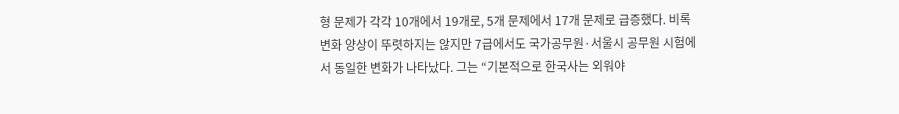형 문제가 각각 10개에서 19개로, 5개 문제에서 17개 문제로 급증했다. 비록 변화 양상이 뚜렷하지는 않지만 7급에서도 국가공무원·서울시 공무원 시험에서 동일한 변화가 나타났다. 그는 “기본적으로 한국사는 외워야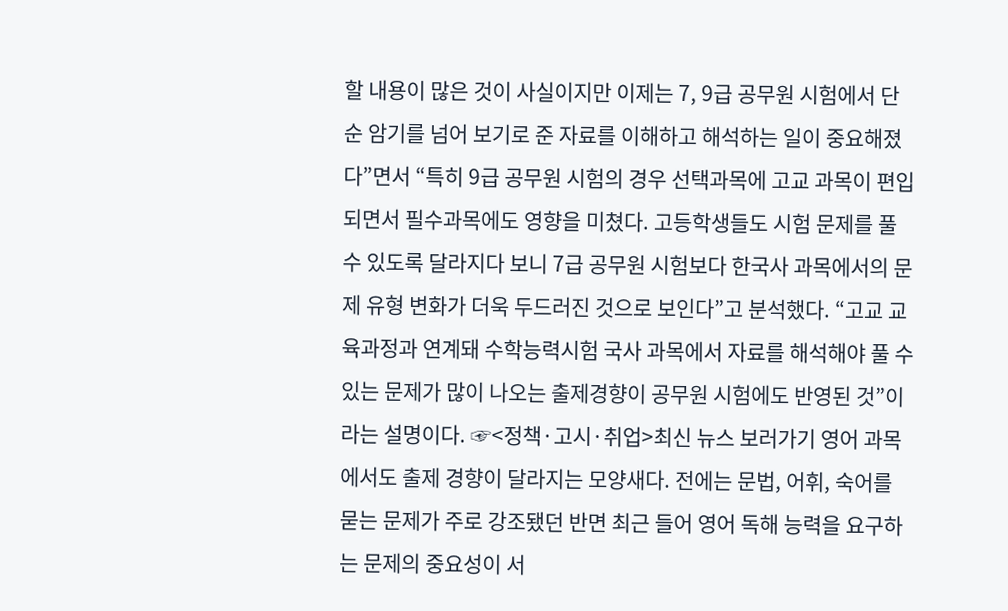할 내용이 많은 것이 사실이지만 이제는 7, 9급 공무원 시험에서 단순 암기를 넘어 보기로 준 자료를 이해하고 해석하는 일이 중요해졌다”면서 “특히 9급 공무원 시험의 경우 선택과목에 고교 과목이 편입되면서 필수과목에도 영향을 미쳤다. 고등학생들도 시험 문제를 풀 수 있도록 달라지다 보니 7급 공무원 시험보다 한국사 과목에서의 문제 유형 변화가 더욱 두드러진 것으로 보인다”고 분석했다. “고교 교육과정과 연계돼 수학능력시험 국사 과목에서 자료를 해석해야 풀 수 있는 문제가 많이 나오는 출제경향이 공무원 시험에도 반영된 것”이라는 설명이다. ☞<정책·고시·취업>최신 뉴스 보러가기 영어 과목에서도 출제 경향이 달라지는 모양새다. 전에는 문법, 어휘, 숙어를 묻는 문제가 주로 강조됐던 반면 최근 들어 영어 독해 능력을 요구하는 문제의 중요성이 서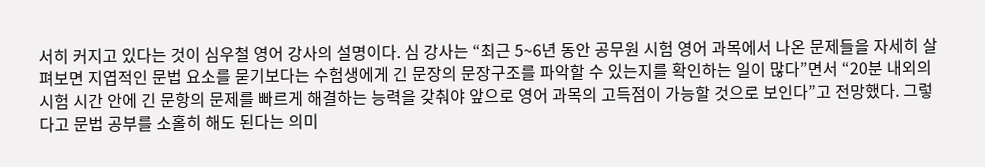서히 커지고 있다는 것이 심우철 영어 강사의 설명이다. 심 강사는 “최근 5~6년 동안 공무원 시험 영어 과목에서 나온 문제들을 자세히 살펴보면 지엽적인 문법 요소를 묻기보다는 수험생에게 긴 문장의 문장구조를 파악할 수 있는지를 확인하는 일이 많다”면서 “20분 내외의 시험 시간 안에 긴 문항의 문제를 빠르게 해결하는 능력을 갖춰야 앞으로 영어 과목의 고득점이 가능할 것으로 보인다”고 전망했다. 그렇다고 문법 공부를 소홀히 해도 된다는 의미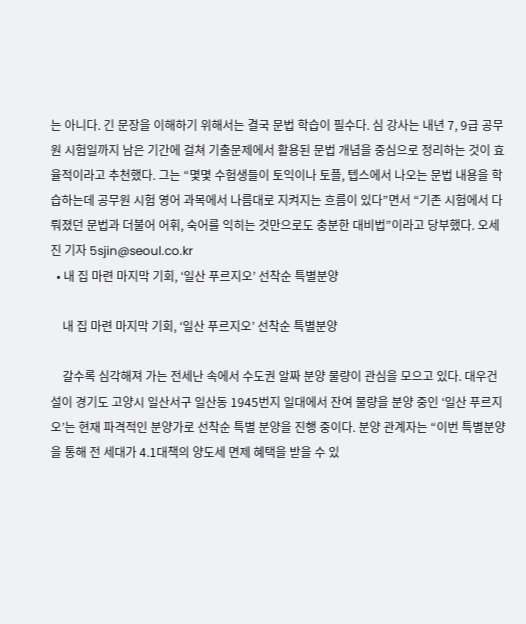는 아니다. 긴 문장을 이해하기 위해서는 결국 문법 학습이 필수다. 심 강사는 내년 7, 9급 공무원 시험일까지 남은 기간에 걸쳐 기출문제에서 활용된 문법 개념을 중심으로 정리하는 것이 효율적이라고 추천했다. 그는 “몇몇 수험생들이 토익이나 토플, 텝스에서 나오는 문법 내용을 학습하는데 공무원 시험 영어 과목에서 나름대로 지켜지는 흐름이 있다”면서 “기존 시험에서 다뤄졌던 문법과 더불어 어휘, 숙어를 익히는 것만으로도 충분한 대비법”이라고 당부했다. 오세진 기자 5sjin@seoul.co.kr
  • 내 집 마련 마지막 기회, ‘일산 푸르지오’ 선착순 특별분양

    내 집 마련 마지막 기회, ‘일산 푸르지오’ 선착순 특별분양

    갈수록 심각해져 가는 전세난 속에서 수도권 알짜 분양 물량이 관심을 모으고 있다. 대우건설이 경기도 고양시 일산서구 일산동 1945번지 일대에서 잔여 물량을 분양 중인 ‘일산 푸르지오’는 현재 파격적인 분양가로 선착순 특별 분양을 진행 중이다. 분양 관계자는 “이번 특별분양을 통해 전 세대가 4.1대책의 양도세 면제 혜택을 받을 수 있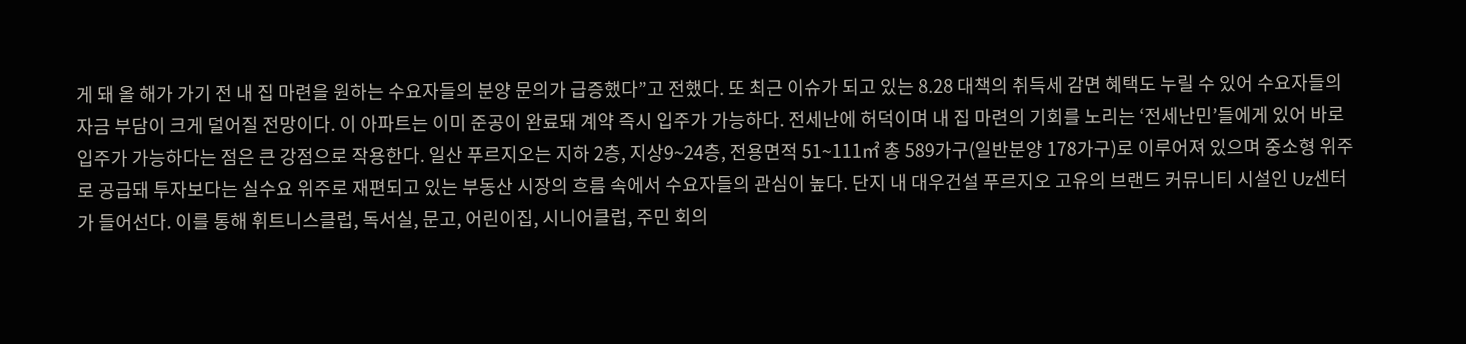게 돼 올 해가 가기 전 내 집 마련을 원하는 수요자들의 분양 문의가 급증했다”고 전했다. 또 최근 이슈가 되고 있는 8.28 대책의 취득세 감면 혜택도 누릴 수 있어 수요자들의 자금 부담이 크게 덜어질 전망이다. 이 아파트는 이미 준공이 완료돼 계약 즉시 입주가 가능하다. 전세난에 허덕이며 내 집 마련의 기회를 노리는 ‘전세난민’들에게 있어 바로 입주가 가능하다는 점은 큰 강점으로 작용한다. 일산 푸르지오는 지하 2층, 지상9~24층, 전용면적 51~111㎡ 총 589가구(일반분양 178가구)로 이루어져 있으며 중소형 위주로 공급돼 투자보다는 실수요 위주로 재편되고 있는 부동산 시장의 흐름 속에서 수요자들의 관심이 높다. 단지 내 대우건설 푸르지오 고유의 브랜드 커뮤니티 시설인 Uz센터가 들어선다. 이를 통해 휘트니스클럽, 독서실, 문고, 어린이집, 시니어클럽, 주민 회의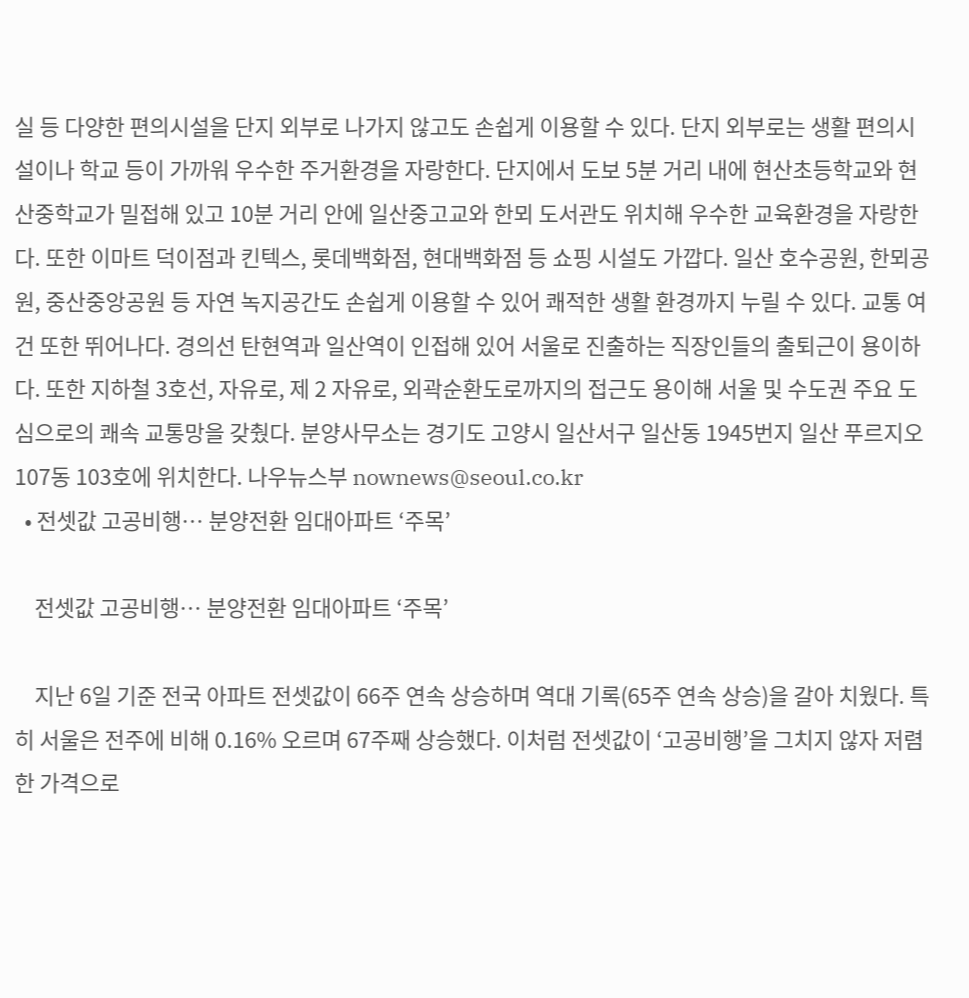실 등 다양한 편의시설을 단지 외부로 나가지 않고도 손쉽게 이용할 수 있다. 단지 외부로는 생활 편의시설이나 학교 등이 가까워 우수한 주거환경을 자랑한다. 단지에서 도보 5분 거리 내에 현산초등학교와 현산중학교가 밀접해 있고 10분 거리 안에 일산중고교와 한뫼 도서관도 위치해 우수한 교육환경을 자랑한다. 또한 이마트 덕이점과 킨텍스, 롯데백화점, 현대백화점 등 쇼핑 시설도 가깝다. 일산 호수공원, 한뫼공원, 중산중앙공원 등 자연 녹지공간도 손쉽게 이용할 수 있어 쾌적한 생활 환경까지 누릴 수 있다. 교통 여건 또한 뛰어나다. 경의선 탄현역과 일산역이 인접해 있어 서울로 진출하는 직장인들의 출퇴근이 용이하다. 또한 지하철 3호선, 자유로, 제 2 자유로, 외곽순환도로까지의 접근도 용이해 서울 및 수도권 주요 도심으로의 쾌속 교통망을 갖췄다. 분양사무소는 경기도 고양시 일산서구 일산동 1945번지 일산 푸르지오 107동 103호에 위치한다. 나우뉴스부 nownews@seoul.co.kr
  • 전셋값 고공비행… 분양전환 임대아파트 ‘주목’

    전셋값 고공비행… 분양전환 임대아파트 ‘주목’

    지난 6일 기준 전국 아파트 전셋값이 66주 연속 상승하며 역대 기록(65주 연속 상승)을 갈아 치웠다. 특히 서울은 전주에 비해 0.16% 오르며 67주째 상승했다. 이처럼 전셋값이 ‘고공비행’을 그치지 않자 저렴한 가격으로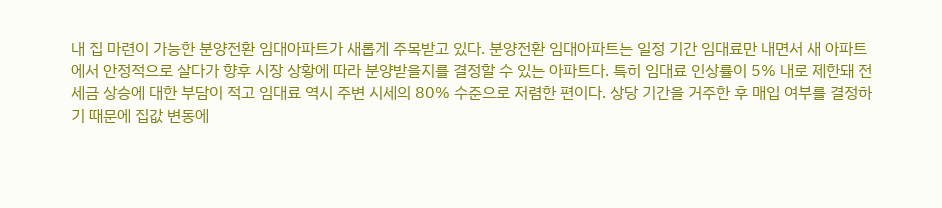내 집 마련이 가능한 분양전환 임대아파트가 새롭게 주목받고 있다. 분양전환 임대아파트는 일정 기간 임대료만 내면서 새 아파트에서 안정적으로 살다가 향후 시장 상황에 따라 분양받을지를 결정할 수 있는 아파트다. 특히 임대료 인상률이 5% 내로 제한돼 전세금 상승에 대한 부담이 적고 임대료 역시 주변 시세의 80% 수준으로 저렴한 편이다. 상당 기간을 거주한 후 매입 여부를 결정하기 때문에 집값 변동에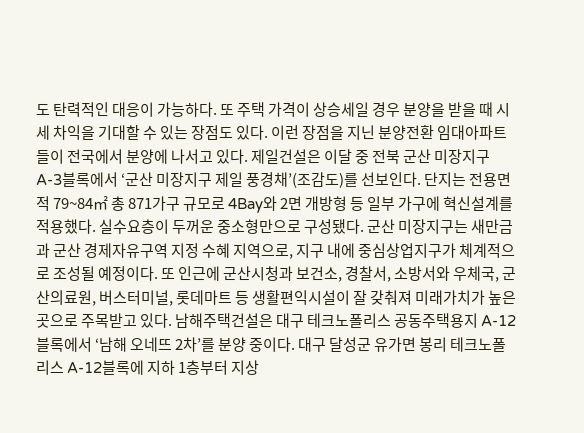도 탄력적인 대응이 가능하다. 또 주택 가격이 상승세일 경우 분양을 받을 때 시세 차익을 기대할 수 있는 장점도 있다. 이런 장점을 지닌 분양전환 임대아파트들이 전국에서 분양에 나서고 있다. 제일건설은 이달 중 전북 군산 미장지구 A-3블록에서 ‘군산 미장지구 제일 풍경채’(조감도)를 선보인다. 단지는 전용면적 79~84㎡ 총 871가구 규모로 4Bay와 2면 개방형 등 일부 가구에 혁신설계를 적용했다. 실수요층이 두꺼운 중소형만으로 구성됐다. 군산 미장지구는 새만금과 군산 경제자유구역 지정 수혜 지역으로, 지구 내에 중심상업지구가 체계적으로 조성될 예정이다. 또 인근에 군산시청과 보건소, 경찰서, 소방서와 우체국, 군산의료원, 버스터미널, 롯데마트 등 생활편익시설이 잘 갖춰져 미래가치가 높은 곳으로 주목받고 있다. 남해주택건설은 대구 테크노폴리스 공동주택용지 A-12블록에서 ‘남해 오네뜨 2차’를 분양 중이다. 대구 달성군 유가면 봉리 테크노폴리스 A-12블록에 지하 1층부터 지상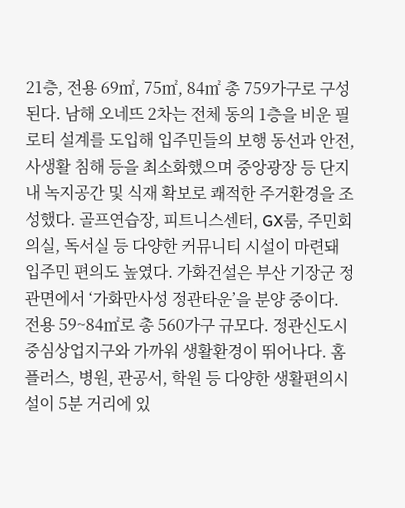21층, 전용 69㎡, 75㎡, 84㎡ 총 759가구로 구성된다. 남해 오네뜨 2차는 전체 동의 1층을 비운 필로티 설계를 도입해 입주민들의 보행 동선과 안전, 사생활 침해 등을 최소화했으며 중앙광장 등 단지 내 녹지공간 및 식재 확보로 쾌적한 주거환경을 조성했다. 골프연습장, 피트니스센터, GX룸, 주민회의실, 독서실 등 다양한 커뮤니티 시설이 마련돼 입주민 편의도 높였다. 가화건설은 부산 기장군 정관면에서 ‘가화만사성 정관타운’을 분양 중이다. 전용 59~84㎡로 총 560가구 규모다. 정관신도시 중심상업지구와 가까워 생활환경이 뛰어나다. 홈플러스, 병원, 관공서, 학원 등 다양한 생활편의시설이 5분 거리에 있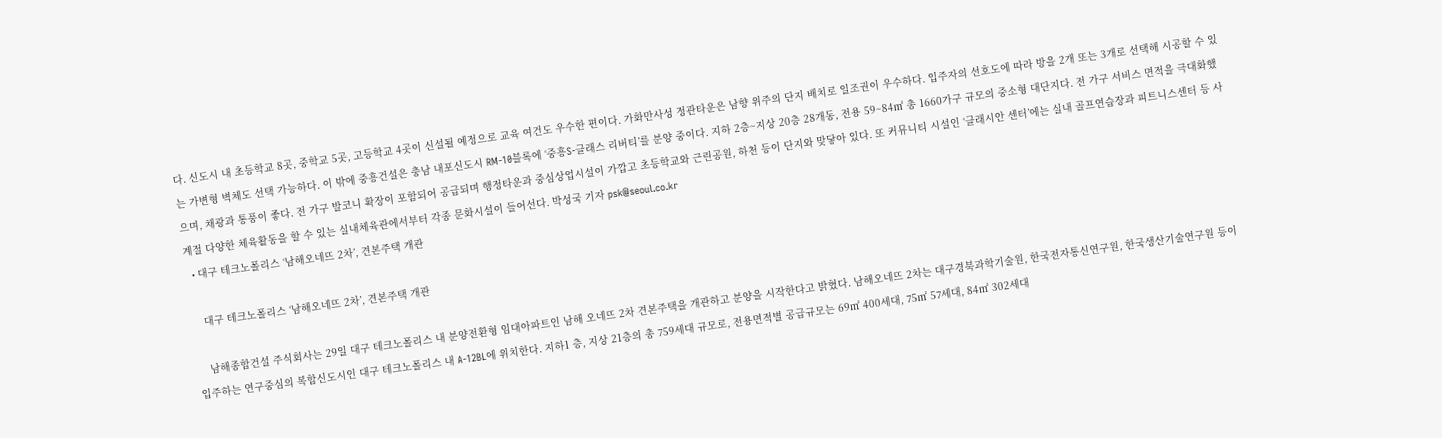다. 신도시 내 초등학교 8곳, 중학교 5곳, 고등학교 4곳이 신설될 예정으로 교육 여건도 우수한 편이다. 가화만사성 정관타운은 남향 위주의 단지 배치로 일조권이 우수하다. 입주자의 선호도에 따라 방을 2개 또는 3개로 선택해 시공할 수 있는 가변형 벽체도 선택 가능하다. 이 밖에 중흥건설은 충남 내포신도시 RM-10블록에 ‘중흥S-클래스 리버티’를 분양 중이다. 지하 2층~지상 20층 28개동, 전용 59~84㎡ 총 1660가구 규모의 중소형 대단지다. 전 가구 서비스 면적을 극대화했으며, 채광과 통풍이 좋다. 전 가구 발코니 확장이 포함되어 공급되며 행정타운과 중심상업시설이 가깝고 초등학교와 근린공원, 하천 등이 단지와 맞닿아 있다. 또 커뮤니티 시설인 ‘클래시안 센터’에는 실내 골프연습장과 피트니스센터 등 사계절 다양한 체육활동을 할 수 있는 실내체육관에서부터 각종 문화시설이 들어선다. 박성국 기자 psk@seoul.co.kr
  • 대구 테크노폴리스 ‘남해오네뜨 2차’, 견본주택 개관

    대구 테크노폴리스 ‘남해오네뜨 2차’, 견본주택 개관

    남해종합건설 주식회사는 29일 대구 테크노폴리스 내 분양전환형 임대아파트인 남해 오네뜨 2차 견본주택을 개관하고 분양을 시작한다고 밝혔다. 남해오네뜨 2차는 대구경북과학기술원, 한국전자통신연구원, 한국생산기술연구원 등이 입주하는 연구중심의 복합신도시인 대구 테크노폴리스 내 A-12BL에 위치한다. 지하1 층, 지상 21층의 총 759세대 규모로, 전용면적별 공급규모는 69㎡ 400세대, 75㎡ 57세대, 84㎡ 302세대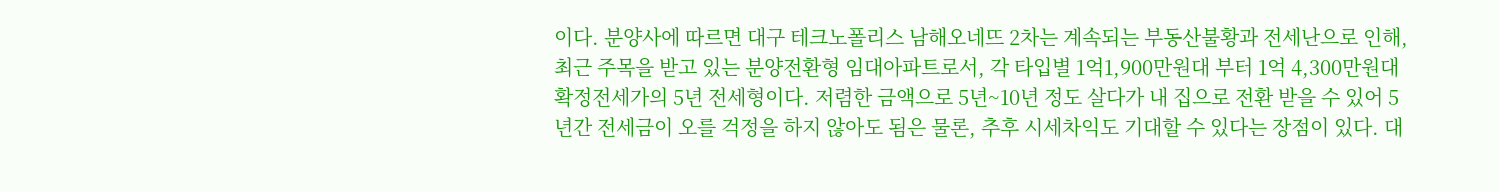이다. 분양사에 따르면 대구 테크노폴리스 남해오네뜨 2차는 계속되는 부동산불황과 전세난으로 인해, 최근 주목을 받고 있는 분양전환형 임대아파트로서, 각 타입별 1억1,900만원대 부터 1억 4,300만원대 확정전세가의 5년 전세형이다. 저렴한 금액으로 5년~10년 정도 살다가 내 집으로 전환 받을 수 있어 5년간 전세금이 오를 걱정을 하지 않아도 됨은 물론, 추후 시세차익도 기대할 수 있다는 장점이 있다. 대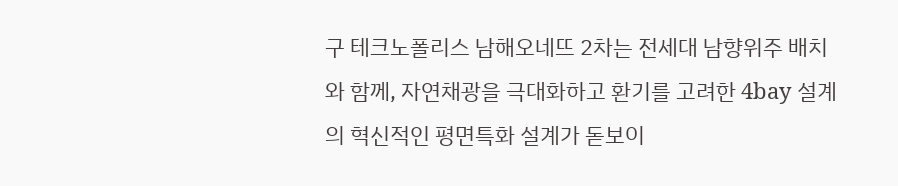구 테크노폴리스 남해오네뜨 2차는 전세대 남향위주 배치와 함께, 자연채광을 극대화하고 환기를 고려한 4bay 설계의 혁신적인 평면특화 설계가 돋보이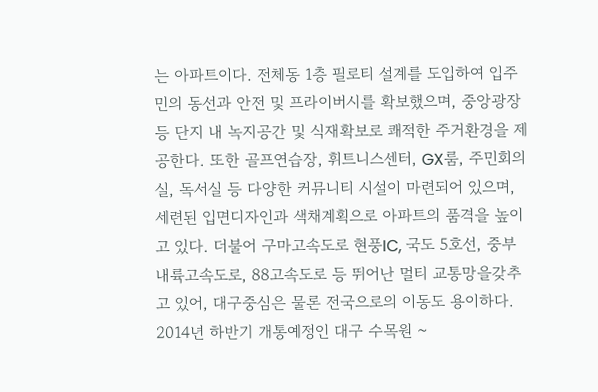는 아파트이다. 전체동 1층 필로티 설계를 도입하여 입주민의 동선과 안전 및 프라이버시를 확보했으며, 중앙광장 등 단지 내 녹지공간 및 식재확보로 쾌적한 주거환경을 제공한다. 또한 골프연습장, 휘트니스센터, GX룸, 주민회의실, 독서실 등 다양한 커뮤니티 시설이 마련되어 있으며, 세련된 입면디자인과 색채계획으로 아파트의 품격을 높이고 있다. 더불어 구마고속도로 현풍IC, 국도 5호선, 중부내륙고속도로, 88고속도로 등 뛰어난 멀티 교통망을갖추고 있어, 대구중심은 물론 전국으로의 이동도 용이하다. 2014년 하반기 개통예정인 대구 수목원 ~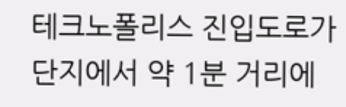테크노폴리스 진입도로가 단지에서 약 1분 거리에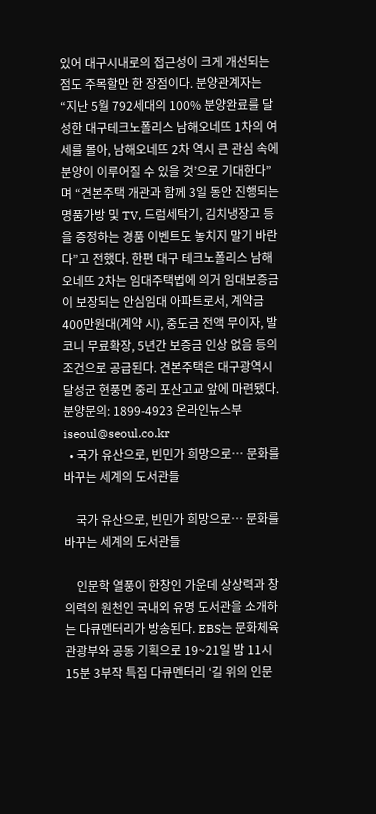있어 대구시내로의 접근성이 크게 개선되는 점도 주목할만 한 장점이다. 분양관계자는 “지난 5월 792세대의 100% 분양완료를 달성한 대구테크노폴리스 남해오네뜨 1차의 여세를 몰아, 남해오네뜨 2차 역시 큰 관심 속에 분양이 이루어질 수 있을 것’으로 기대한다”며 “견본주택 개관과 함께 3일 동안 진행되는 명품가방 및 TV, 드럼세탁기, 김치냉장고 등을 증정하는 경품 이벤트도 놓치지 말기 바란다”고 전했다. 한편 대구 테크노폴리스 남해오네뜨 2차는 임대주택법에 의거 임대보증금이 보장되는 안심임대 아파트로서, 계약금 400만원대(계약 시), 중도금 전액 무이자, 발코니 무료확장, 5년간 보증금 인상 없음 등의 조건으로 공급된다. 견본주택은 대구광역시 달성군 현풍면 중리 포산고교 앞에 마련됐다. 분양문의: 1899-4923 온라인뉴스부 iseoul@seoul.co.kr
  • 국가 유산으로, 빈민가 희망으로… 문화를 바꾸는 세계의 도서관들

    국가 유산으로, 빈민가 희망으로… 문화를 바꾸는 세계의 도서관들

    인문학 열풍이 한창인 가운데 상상력과 창의력의 원천인 국내외 유명 도서관을 소개하는 다큐멘터리가 방송된다. EBS는 문화체육관광부와 공동 기획으로 19~21일 밤 11시 15분 3부작 특집 다큐멘터리 ‘길 위의 인문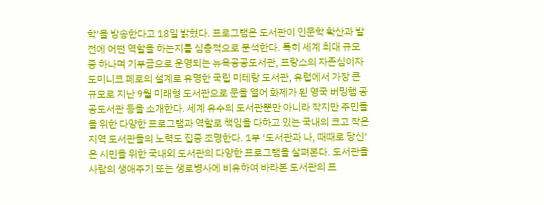학’을 방송한다고 18일 밝혔다. 프로그램은 도서관이 인문학 확산과 발전에 어떤 역할을 하는지를 심층적으로 분석한다. 특히 세계 최대 규모 중 하나며 기부금으로 운영되는 뉴욕공공도서관, 프랑스의 자존심이자 도미니크 페로의 설계로 유명한 국립 미테랑 도서관, 유럽에서 가장 큰 규모로 지난 9월 미래형 도서관으로 문을 열어 화제가 된 영국 버밍햄 공공도서관 등을 소개한다. 세계 유수의 도서관뿐만 아니라 작지만 주민들을 위한 다양한 프로그램과 역할로 책임을 다하고 있는 국내의 크고 작은 지역 도서관들의 노력도 집중 조명한다. 1부 ‘도서관과 나, 때때로 당신’은 시민을 위한 국내외 도서관의 다양한 프로그램을 살펴본다. 도서관을 사람의 생애주기 또는 생로병사에 비유하여 바라본 도서관의 프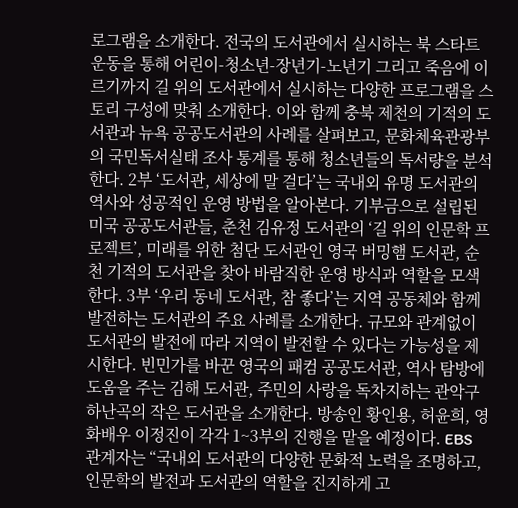로그램을 소개한다. 전국의 도서관에서 실시하는 북 스타트 운동을 통해 어린이-청소년-장년기-노년기 그리고 죽음에 이르기까지 길 위의 도서관에서 실시하는 다양한 프로그램을 스토리 구성에 맞춰 소개한다. 이와 함께 충북 제천의 기적의 도서관과 뉴욕 공공도서관의 사례를 살펴보고, 문화체육관광부의 국민독서실태 조사 통계를 통해 청소년들의 독서량을 분석한다. 2부 ‘도서관, 세상에 말 걸다’는 국내외 유명 도서관의 역사와 성공적인 운영 방법을 알아본다. 기부금으로 설립된 미국 공공도서관들, 춘천 김유정 도서관의 ‘길 위의 인문학 프로젝트’, 미래를 위한 첨단 도서관인 영국 버밍햄 도서관, 순천 기적의 도서관을 찾아 바람직한 운영 방식과 역할을 모색한다. 3부 ‘우리 동네 도서관, 참 좋다’는 지역 공동체와 함께 발전하는 도서관의 주요 사례를 소개한다. 규모와 관계없이 도서관의 발전에 따라 지역이 발전할 수 있다는 가능성을 제시한다. 빈민가를 바꾼 영국의 패컴 공공도서관, 역사 탐방에 도움을 주는 김해 도서관, 주민의 사랑을 독차지하는 관악구 하난곡의 작은 도서관을 소개한다. 방송인 황인용, 허윤희, 영화배우 이정진이 각각 1~3부의 진행을 맡을 예정이다. EBS 관계자는 “국내외 도서관의 다양한 문화적 노력을 조명하고, 인문학의 발전과 도서관의 역할을 진지하게 고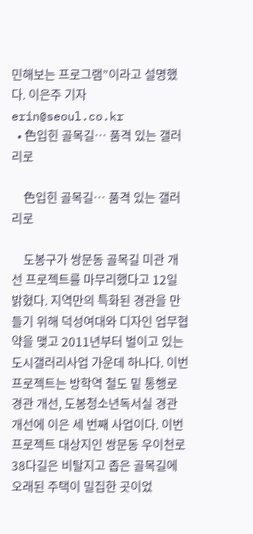민해보는 프로그램”이라고 설명했다. 이은주 기자 erin@seoul.co.kr
  • 色입힌 골목길… 품격 있는 갤러리로

    色입힌 골목길… 품격 있는 갤러리로

    도봉구가 쌍문동 골목길 미관 개선 프로젝트를 마무리했다고 12일 밝혔다. 지역만의 특화된 경관을 만들기 위해 덕성여대와 디자인 업무협약을 맺고 2011년부터 벌이고 있는 도시갤러리사업 가운데 하나다. 이번 프로젝트는 방학역 철도 밑 통행로 경관 개선, 도봉청소년독서실 경관 개선에 이은 세 번째 사업이다. 이번 프로젝트 대상지인 쌍문동 우이천로 38다길은 비탈지고 좁은 골목길에 오래된 주택이 밀집한 곳이었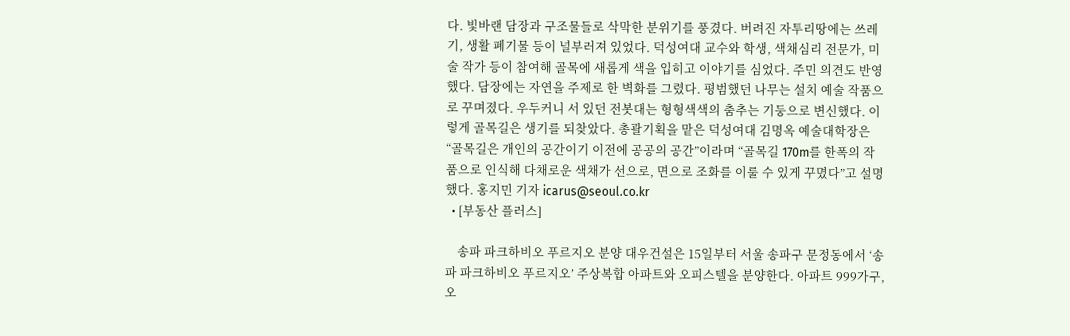다. 빛바랜 담장과 구조물들로 삭막한 분위기를 풍겼다. 버려진 자투리땅에는 쓰레기, 생활 폐기물 등이 널부러져 있었다. 덕성여대 교수와 학생, 색채심리 전문가, 미술 작가 등이 참여해 골목에 새롭게 색을 입히고 이야기를 심었다. 주민 의견도 반영했다. 담장에는 자연을 주제로 한 벽화를 그렸다. 평범했던 나무는 설치 예술 작품으로 꾸며졌다. 우두커니 서 있던 전봇대는 형형색색의 춤추는 기둥으로 변신했다. 이렇게 골목길은 생기를 되찾았다. 총괄기획을 맡은 덕성여대 김명옥 예술대학장은 “골목길은 개인의 공간이기 이전에 공공의 공간”이라며 “골목길 170m를 한폭의 작품으로 인식해 다채로운 색채가 선으로, 면으로 조화를 이룰 수 있게 꾸몄다”고 설명했다. 홍지민 기자 icarus@seoul.co.kr
  • [부동산 플러스]

    송파 파크하비오 푸르지오 분양 대우건설은 15일부터 서울 송파구 문정동에서 ‘송파 파크하비오 푸르지오’ 주상복합 아파트와 오피스텔을 분양한다. 아파트 999가구, 오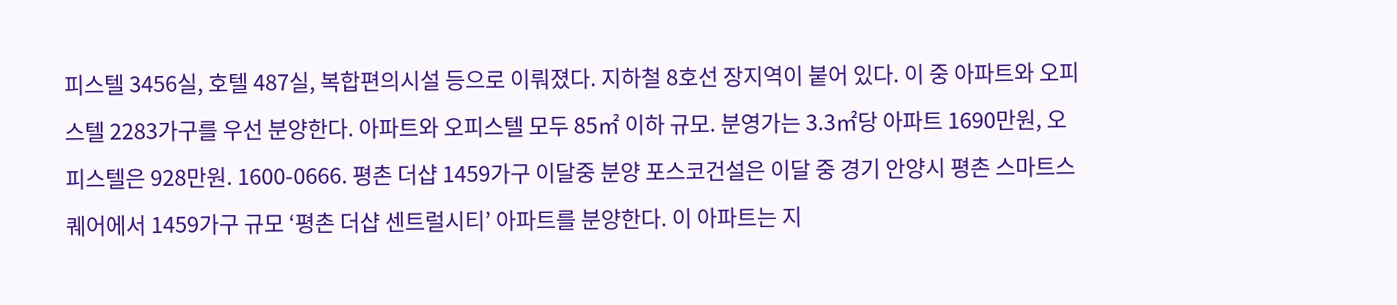피스텔 3456실, 호텔 487실, 복합편의시설 등으로 이뤄졌다. 지하철 8호선 장지역이 붙어 있다. 이 중 아파트와 오피스텔 2283가구를 우선 분양한다. 아파트와 오피스텔 모두 85㎡ 이하 규모. 분영가는 3.3㎡당 아파트 1690만원, 오피스텔은 928만원. 1600-0666. 평촌 더샵 1459가구 이달중 분양 포스코건설은 이달 중 경기 안양시 평촌 스마트스퀘어에서 1459가구 규모 ‘평촌 더샵 센트럴시티’ 아파트를 분양한다. 이 아파트는 지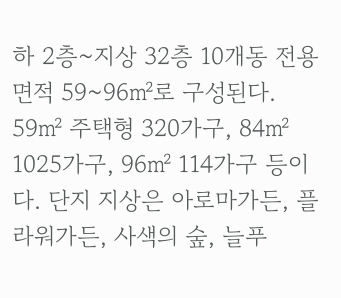하 2층~지상 32층 10개동 전용면적 59~96㎡로 구성된다. 59㎡ 주택형 320가구, 84㎡ 1025가구, 96㎡ 114가구 등이다. 단지 지상은 아로마가든, 플라워가든, 사색의 숲, 늘푸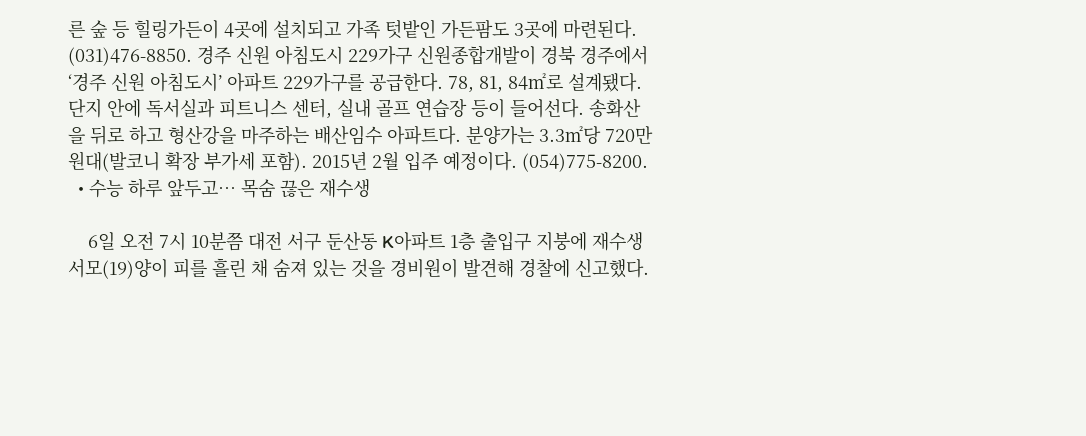른 숲 등 힐링가든이 4곳에 설치되고 가족 텃밭인 가든팜도 3곳에 마련된다. (031)476-8850. 경주 신원 아침도시 229가구 신원종합개발이 경북 경주에서 ‘경주 신원 아침도시’ 아파트 229가구를 공급한다. 78, 81, 84㎡로 설계됐다. 단지 안에 독서실과 피트니스 센터, 실내 골프 연습장 등이 들어선다. 송화산을 뒤로 하고 형산강을 마주하는 배산임수 아파트다. 분양가는 3.3㎡당 720만원대(발코니 확장 부가세 포함). 2015년 2월 입주 예정이다. (054)775-8200.
  • 수능 하루 앞두고… 목숨 끊은 재수생

    6일 오전 7시 10분쯤 대전 서구 둔산동 K아파트 1층 출입구 지붕에 재수생 서모(19)양이 피를 흘린 채 숨져 있는 것을 경비원이 발견해 경찰에 신고했다.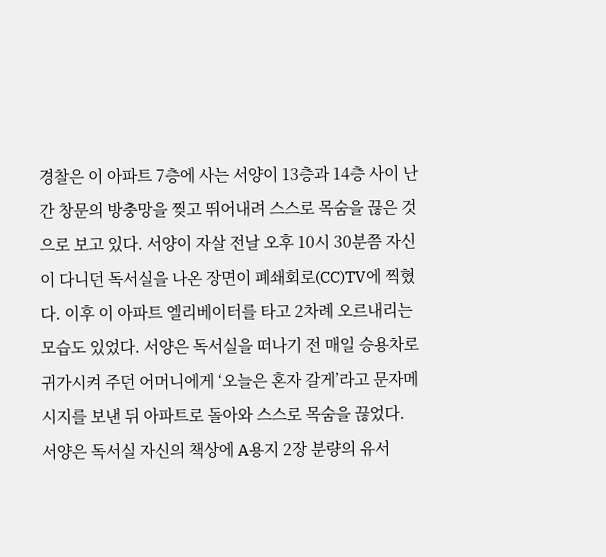경찰은 이 아파트 7층에 사는 서양이 13층과 14층 사이 난간 창문의 방충망을 찢고 뛰어내려 스스로 목숨을 끊은 것으로 보고 있다. 서양이 자살 전날 오후 10시 30분쯤 자신이 다니던 독서실을 나온 장면이 폐쇄회로(CC)TV에 찍혔다. 이후 이 아파트 엘리베이터를 타고 2차례 오르내리는 모습도 있었다. 서양은 독서실을 떠나기 전 매일 승용차로 귀가시켜 주던 어머니에게 ‘오늘은 혼자 갈게’라고 문자메시지를 보낸 뒤 아파트로 돌아와 스스로 목숨을 끊었다. 서양은 독서실 자신의 책상에 A용지 2장 분량의 유서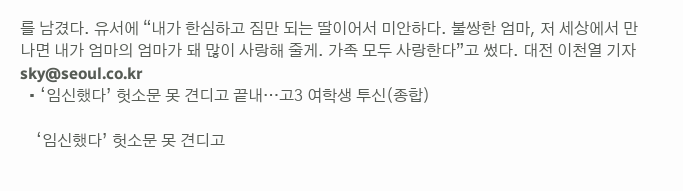를 남겼다. 유서에 “내가 한심하고 짐만 되는 딸이어서 미안하다. 불쌍한 엄마, 저 세상에서 만나면 내가 엄마의 엄마가 돼 많이 사랑해 줄게. 가족 모두 사랑한다”고 썼다. 대전 이천열 기자 sky@seoul.co.kr
  • ‘임신했다’ 헛소문 못 견디고 끝내…고3 여학생 투신(종합)

    ‘임신했다’ 헛소문 못 견디고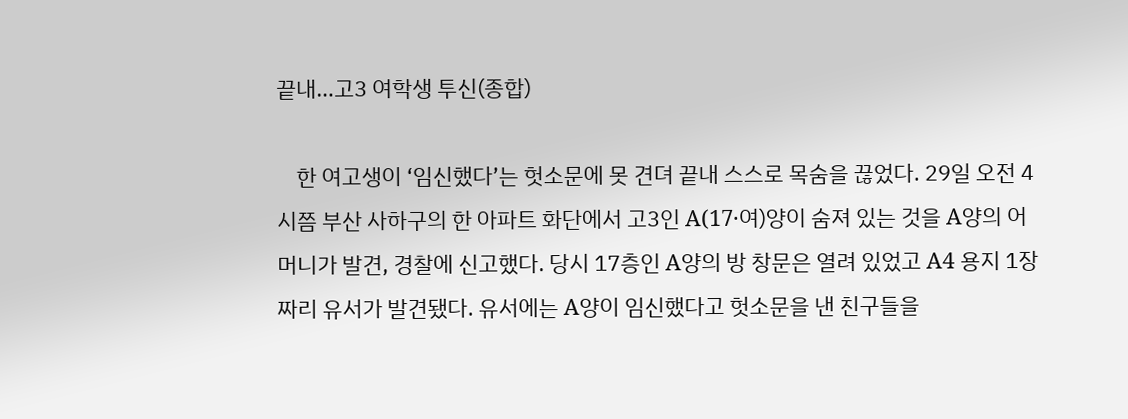끝내…고3 여학생 투신(종합)

    한 여고생이 ‘임신했다’는 헛소문에 못 견뎌 끝내 스스로 목숨을 끊었다. 29일 오전 4시쯤 부산 사하구의 한 아파트 화단에서 고3인 A(17·여)양이 숨져 있는 것을 A양의 어머니가 발견, 경찰에 신고했다. 당시 17층인 A양의 방 창문은 열려 있었고 A4 용지 1장짜리 유서가 발견됐다. 유서에는 A양이 임신했다고 헛소문을 낸 친구들을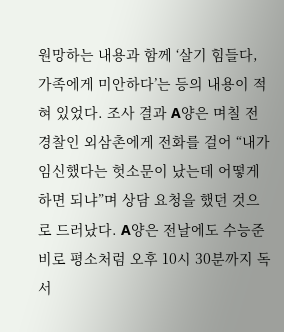원망하는 내용과 함께 ‘살기 힘들다, 가족에게 미안하다’는 등의 내용이 적혀 있었다. 조사 결과 A양은 며칠 전 경찰인 외삼촌에게 전화를 걸어 “내가 임신했다는 헛소문이 났는데 어떻게 하면 되냐”며 상담 요청을 했던 것으로 드러났다. A양은 전날에도 수능준비로 평소처럼 오후 10시 30분까지 독서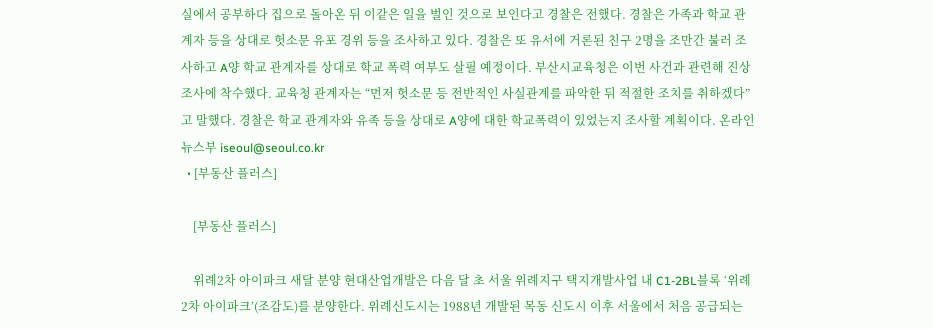실에서 공부하다 집으로 돌아온 뒤 이같은 일을 벌인 것으로 보인다고 경찰은 전했다. 경찰은 가족과 학교 관계자 등을 상대로 헛소문 유포 경위 등을 조사하고 있다. 경찰은 또 유서에 거론된 친구 2명을 조만간 불러 조사하고 A양 학교 관계자를 상대로 학교 폭력 여부도 살필 예정이다. 부산시교육청은 이번 사건과 관련해 진상조사에 착수했다. 교육청 관계자는 “먼저 헛소문 등 전반적인 사실관계를 파악한 뒤 적절한 조치를 취하겠다”고 말했다. 경찰은 학교 관계자와 유족 등을 상대로 A양에 대한 학교폭력이 있었는지 조사할 계획이다. 온라인뉴스부 iseoul@seoul.co.kr
  • [부동산 플러스]

    [부동산 플러스]

    위례2차 아이파크 새달 분양 현대산업개발은 다음 달 초 서울 위례지구 택지개발사업 내 C1-2BL블록 ‘위례2차 아이파크’(조감도)를 분양한다. 위례신도시는 1988년 개발된 목동 신도시 이후 서울에서 처음 공급되는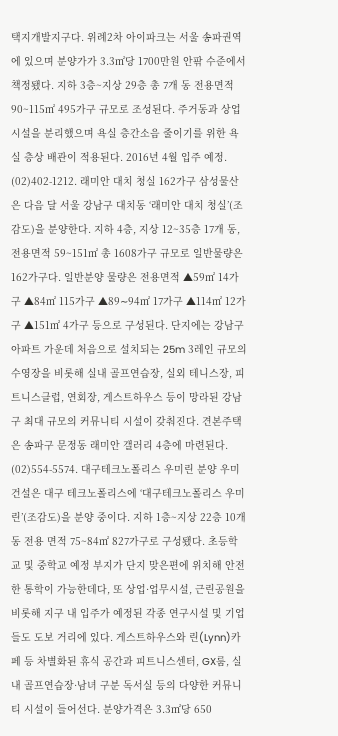택지개발지구다. 위례2차 아이파크는 서울 송파권역에 있으며 분양가가 3.3㎡당 1700만원 안팎 수준에서 책정됐다. 지하 3층~지상 29층 총 7개 동 전용면적 90~115㎡ 495가구 규모로 조성된다. 주거동과 상업시설을 분리했으며 욕실 층간소음 줄이기를 위한 욕실 층상 배관이 적용된다. 2016년 4월 입주 예정. (02)402-1212. 래미안 대치 청실 162가구 삼성물산은 다음 달 서울 강남구 대치동 ‘래미안 대치 청실’(조감도)을 분양한다. 지하 4층, 지상 12~35층 17개 동, 전용면적 59~151㎡ 총 1608가구 규모로 일반물량은 162가구다. 일반분양 물량은 전용면적 ▲59㎡ 14가구 ▲84㎡ 115가구 ▲89∼94㎡ 17가구 ▲114㎡ 12가구 ▲151㎡ 4가구 등으로 구성된다. 단지에는 강남구 아파트 가운데 처음으로 설치되는 25m 3레인 규모의 수영장을 비롯해 실내 골프연습장, 실외 테니스장, 피트니스클럽, 연회장, 게스트하우스 등이 망라된 강남구 최대 규모의 커뮤니티 시설이 갖춰진다. 견본주택은 송파구 문정동 래미안 갤러리 4층에 마련된다. (02)554-5574. 대구테크노폴리스 우미린 분양 우미건설은 대구 테크노폴리스에 ‘대구테크노폴리스 우미린’(조감도)을 분양 중이다. 지하 1층~지상 22층 10개 동 전용 면적 75~84㎡ 827가구로 구성됐다. 초등학교 및 중학교 예정 부지가 단지 맞은편에 위치해 안전한 통학이 가능한데다, 또 상업·업무시설, 근린공원을 비롯해 지구 내 입주가 예정된 각종 연구시설 및 기업들도 도보 거리에 있다. 게스트하우스와 린(Lynn)카페 등 차별화된 휴식 공간과 피트니스센터, GX룸, 실내 골프연습장·남녀 구분 독서실 등의 다양한 커뮤니티 시설이 들어선다. 분양가격은 3.3㎡당 650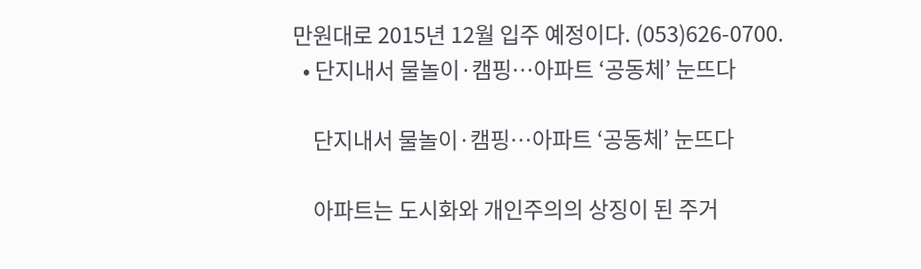만원대로 2015년 12월 입주 예정이다. (053)626-0700.
  • 단지내서 물놀이·캠핑…아파트 ‘공동체’ 눈뜨다

    단지내서 물놀이·캠핑…아파트 ‘공동체’ 눈뜨다

    아파트는 도시화와 개인주의의 상징이 된 주거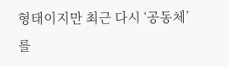형태이지만 최근 다시 ‘공동체’를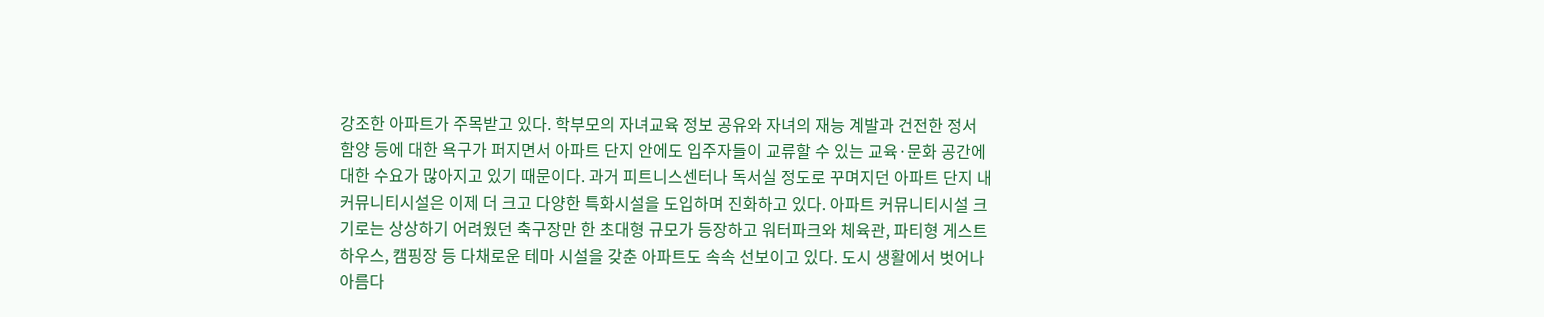강조한 아파트가 주목받고 있다. 학부모의 자녀교육 정보 공유와 자녀의 재능 계발과 건전한 정서 함양 등에 대한 욕구가 퍼지면서 아파트 단지 안에도 입주자들이 교류할 수 있는 교육·문화 공간에 대한 수요가 많아지고 있기 때문이다. 과거 피트니스센터나 독서실 정도로 꾸며지던 아파트 단지 내 커뮤니티시설은 이제 더 크고 다양한 특화시설을 도입하며 진화하고 있다. 아파트 커뮤니티시설 크기로는 상상하기 어려웠던 축구장만 한 초대형 규모가 등장하고 워터파크와 체육관, 파티형 게스트하우스, 캠핑장 등 다채로운 테마 시설을 갖춘 아파트도 속속 선보이고 있다. 도시 생활에서 벗어나 아름다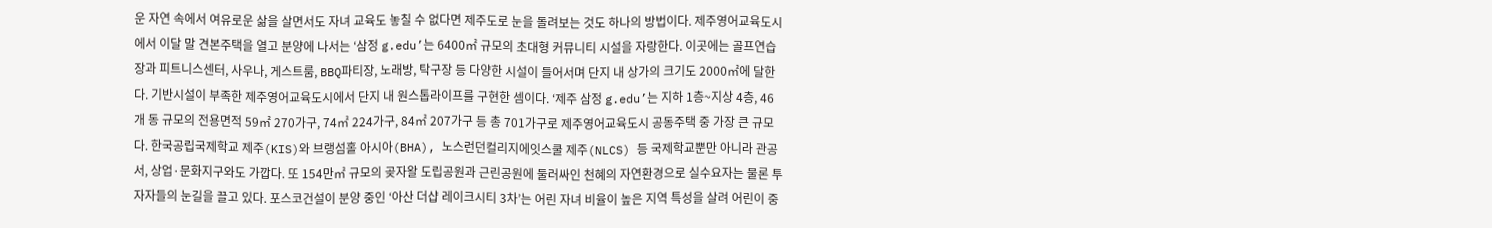운 자연 속에서 여유로운 삶을 살면서도 자녀 교육도 놓칠 수 없다면 제주도로 눈을 돌려보는 것도 하나의 방법이다. 제주영어교육도시에서 이달 말 견본주택을 열고 분양에 나서는 ‘삼정 g.edu’는 6400㎡ 규모의 초대형 커뮤니티 시설을 자랑한다. 이곳에는 골프연습장과 피트니스센터, 사우나, 게스트룸, BBQ파티장, 노래방, 탁구장 등 다양한 시설이 들어서며 단지 내 상가의 크기도 2000㎡에 달한다. 기반시설이 부족한 제주영어교육도시에서 단지 내 원스톱라이프를 구현한 셈이다. ‘제주 삼정 g.edu’는 지하 1층~지상 4층, 46개 동 규모의 전용면적 59㎡ 270가구, 74㎡ 224가구, 84㎡ 207가구 등 총 701가구로 제주영어교육도시 공동주택 중 가장 큰 규모다. 한국공립국제학교 제주(KIS)와 브랭섬홀 아시아(BHA), 노스런던컬리지에잇스쿨 제주(NLCS) 등 국제학교뿐만 아니라 관공서, 상업·문화지구와도 가깝다. 또 154만㎡ 규모의 곶자왈 도립공원과 근린공원에 둘러싸인 천혜의 자연환경으로 실수요자는 물론 투자자들의 눈길을 끌고 있다. 포스코건설이 분양 중인 ‘아산 더샵 레이크시티 3차’는 어린 자녀 비율이 높은 지역 특성을 살려 어린이 중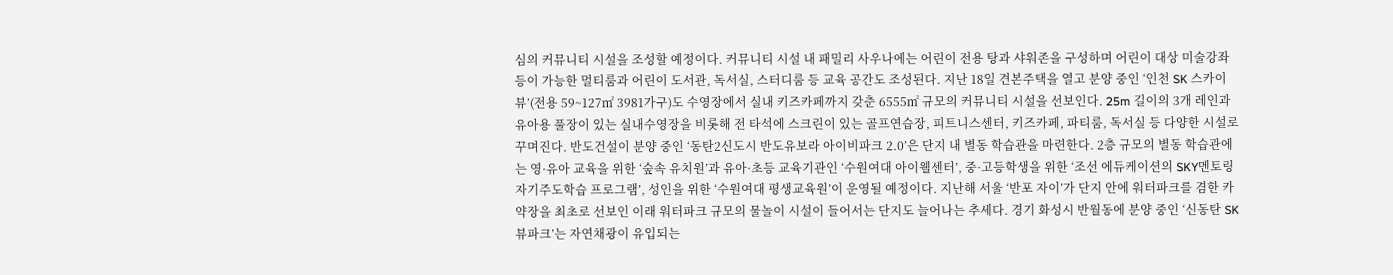심의 커뮤니티 시설을 조성할 예정이다. 커뮤니티 시설 내 패밀리 사우나에는 어린이 전용 탕과 샤워존을 구성하며 어린이 대상 미술강좌 등이 가능한 멀티룸과 어린이 도서관, 독서실, 스터디룸 등 교육 공간도 조성된다. 지난 18일 견본주택을 열고 분양 중인 ‘인천 SK 스카이뷰’(전용 59~127㎡ 3981가구)도 수영장에서 실내 키즈카페까지 갖춘 6555㎡ 규모의 커뮤니티 시설을 선보인다. 25m 길이의 3개 레인과 유아용 풀장이 있는 실내수영장을 비롯해 전 타석에 스크린이 있는 골프연습장, 피트니스센터, 키즈카페, 파티룸, 독서실 등 다양한 시설로 꾸며진다. 반도건설이 분양 중인 ‘동탄2신도시 반도유보라 아이비파크 2.0’은 단지 내 별동 학습관을 마련한다. 2층 규모의 별동 학습관에는 영·유아 교육을 위한 ‘숲속 유치원’과 유아·초등 교육기관인 ‘수원여대 아이웰센터’, 중·고등학생을 위한 ‘조선 에듀케이션의 SKY멘토링 자기주도학습 프로그램’, 성인을 위한 ‘수원여대 평생교육원’이 운영될 예정이다. 지난해 서울 ‘반포 자이’가 단지 안에 워터파크를 겸한 카약장을 최초로 선보인 이래 워터파크 규모의 물놀이 시설이 들어서는 단지도 늘어나는 추세다. 경기 화성시 반월동에 분양 중인 ‘신동탄 SK 뷰파크’는 자연채광이 유입되는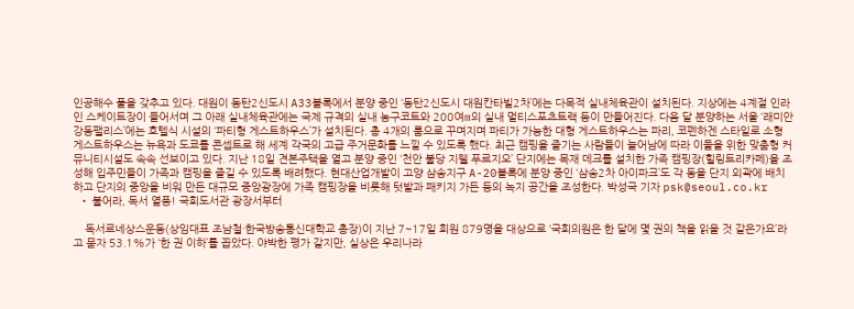인공해수 풀을 갖추고 있다. 대원이 동탄2신도시 A33블록에서 분양 중인 ‘동탄2신도시 대원칸타빌2차’에는 다목적 실내체육관이 설치된다. 지상에는 4계절 인라인 스케이트장이 들어서며 그 아래 실내체육관에는 국제 규격의 실내 농구코트와 200여m의 실내 멀티스포츠트랙 등이 만들어진다. 다음 달 분양하는 서울 ‘래미안 강동팰리스’에는 호텔식 시설의 ‘파티형 게스트하우스’가 설치된다. 총 4개의 룸으로 꾸며지며 파티가 가능한 대형 게스트하우스는 파리, 코펜하겐 스타일로 소형 게스트하우스는 뉴욕과 도쿄를 콘셉트로 해 세계 각국의 고급 주거문화를 느낄 수 있도록 했다. 최근 캠핑을 즐기는 사람들이 늘어남에 따라 이들을 위한 맞춤형 커뮤니티시설도 속속 선보이고 있다. 지난 18일 견본주택을 열고 분양 중인 ‘천안 불당 지웰 푸르지오’ 단지에는 목재 데크를 설치한 가족 캠핑장(힐링트리카페)을 조성해 입주민들이 가족과 캠핑을 즐길 수 있도록 배려했다. 현대산업개발이 고양 삼송지구 A-20블록에 분양 중인 ‘삼송2차 아이파크’도 각 동을 단지 외곽에 배치하고 단지의 중앙을 비워 만든 대규모 중앙광장에 가족 캠핑장을 비롯해 텃밭과 패키지 가든 등의 녹지 공간을 조성한다. 박성국 기자 psk@seoul.co.kr
  • 불어라, 독서 열풍! 국회도서관 광장서부터

    독서르네상스운동(상임대표 조남철·한국방송통신대학교 총장)이 지난 7~17일 회원 879명을 대상으로 ‘국회의원은 한 달에 몇 권의 책을 읽을 것 같은가요’라고 묻자 53.1%가 ‘한 권 이하’를 꼽았다. 야박한 평가 같지만, 실상은 우리나라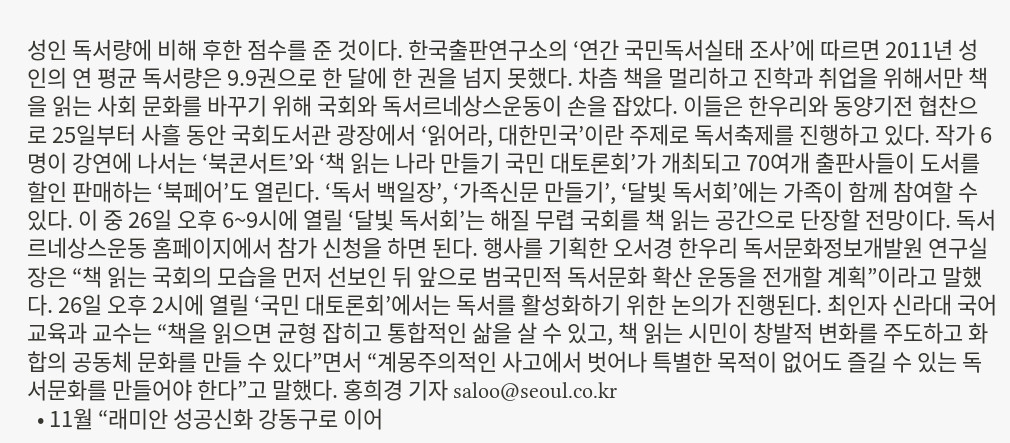성인 독서량에 비해 후한 점수를 준 것이다. 한국출판연구소의 ‘연간 국민독서실태 조사’에 따르면 2011년 성인의 연 평균 독서량은 9.9권으로 한 달에 한 권을 넘지 못했다. 차츰 책을 멀리하고 진학과 취업을 위해서만 책을 읽는 사회 문화를 바꾸기 위해 국회와 독서르네상스운동이 손을 잡았다. 이들은 한우리와 동양기전 협찬으로 25일부터 사흘 동안 국회도서관 광장에서 ‘읽어라, 대한민국’이란 주제로 독서축제를 진행하고 있다. 작가 6명이 강연에 나서는 ‘북콘서트’와 ‘책 읽는 나라 만들기 국민 대토론회’가 개최되고 70여개 출판사들이 도서를 할인 판매하는 ‘북페어’도 열린다. ‘독서 백일장’, ‘가족신문 만들기’, ‘달빛 독서회’에는 가족이 함께 참여할 수 있다. 이 중 26일 오후 6~9시에 열릴 ‘달빛 독서회’는 해질 무렵 국회를 책 읽는 공간으로 단장할 전망이다. 독서르네상스운동 홈페이지에서 참가 신청을 하면 된다. 행사를 기획한 오서경 한우리 독서문화정보개발원 연구실장은 “책 읽는 국회의 모습을 먼저 선보인 뒤 앞으로 범국민적 독서문화 확산 운동을 전개할 계획”이라고 말했다. 26일 오후 2시에 열릴 ‘국민 대토론회’에서는 독서를 활성화하기 위한 논의가 진행된다. 최인자 신라대 국어교육과 교수는 “책을 읽으면 균형 잡히고 통합적인 삶을 살 수 있고, 책 읽는 시민이 창발적 변화를 주도하고 화합의 공동체 문화를 만들 수 있다”면서 “계몽주의적인 사고에서 벗어나 특별한 목적이 없어도 즐길 수 있는 독서문화를 만들어야 한다”고 말했다. 홍희경 기자 saloo@seoul.co.kr
  • 11월 “래미안 성공신화 강동구로 이어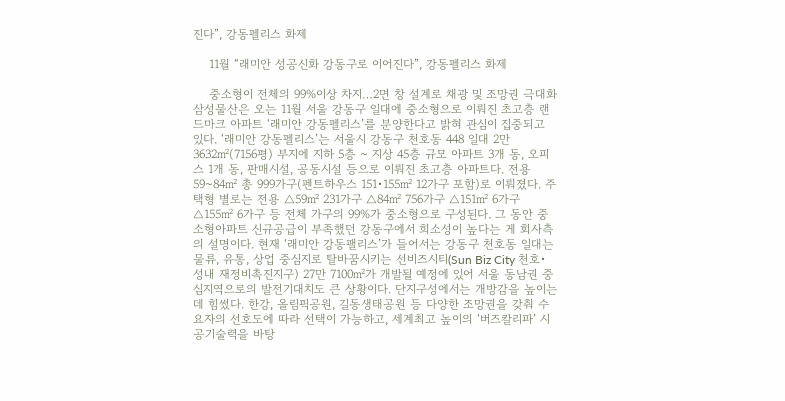진다”, 강동펠리스 화제

    11월 “래미안 성공신화 강동구로 이어진다”, 강동펠리스 화제

    중소형이 전체의 99%이상 차지…2면 창 설계로 채광 및 조망권 극대화 삼성물산은 오는 11월 서울 강동구 일대에 중소형으로 이뤄진 초고층 랜드마크 아파트 ‘래미안 강동펠리스’를 분양한다고 밝혀 관심이 집중되고 있다. ‘래미안 강동펠리스’는 서울시 강동구 천호동 448 일대 2만 3632㎡(7156평) 부지에 지하 5층 ~ 지상 45층 규모 아파트 3개 동, 오피스 1개 동, 판매시설, 공동시설 등으로 이뤄진 초고층 아파트다. 전용 59~84㎡ 총 999가구(펜트하우스 151•155㎡ 12가구 포함)로 이뤄졌다. 주택형 별로는 전용 △59㎡ 231가구 △84㎡ 756가구 △151㎡ 6가구 △155㎡ 6가구 등 전체 가구의 99%가 중소형으로 구성된다. 그 동안 중소형아파트 신규공급이 부족했던 강동구에서 희소성이 높다는 게 회사측의 설명이다. 현재 ‘래미안 강동팰리스’가 들어서는 강동구 천호동 일대는 물류, 유통, 상업 중심지로 탈바꿈시키는 선비즈시티(Sun Biz City 천호•성내 재정비촉진지구) 27만 7100㎡가 개발될 예정에 있어 서울 동남권 중심지역으로의 발전기대치도 큰 상황이다. 단지구성에서는 개방감을 높이는데 힘썼다. 한강, 올림픽공원, 길동생태공원 등 다양한 조망권을 갖춰 수요자의 선호도에 따라 선택이 가능하고, 세계최고 높이의 ‘버즈칼리파’ 시공기술력을 바탕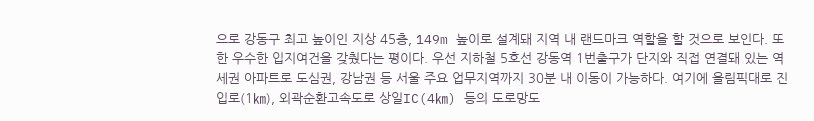으로 강동구 최고 높이인 지상 45층, 149m 높이로 설계돼 지역 내 랜드마크 역할을 할 것으로 보인다. 또한 우수한 입지여건을 갖췄다는 평이다. 우선 지하철 5호선 강동역 1번출구가 단지와 직접 연결돼 있는 역세권 아파트로 도심권, 강남권 등 서울 주요 업무지역까지 30분 내 이동이 가능하다. 여기에 올림픽대로 진입로(1㎞), 외곽순환고속도로 상일IC(4㎞) 등의 도로망도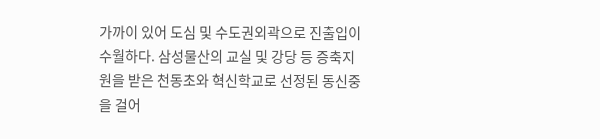가까이 있어 도심 및 수도권외곽으로 진출입이 수월하다. 삼성물산의 교실 및 강당 등 증축지원을 받은 천동초와 혁신학교로 선정된 동신중을 걸어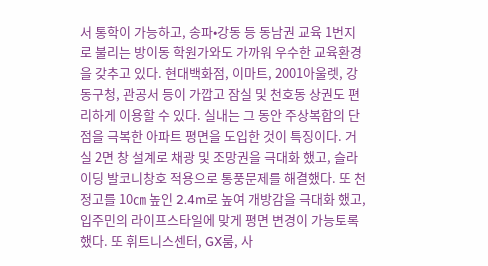서 통학이 가능하고, 송파•강동 등 동남권 교육 1번지로 불리는 방이동 학원가와도 가까워 우수한 교육환경을 갖추고 있다. 현대백화점, 이마트, 2001아울렛, 강동구청, 관공서 등이 가깝고 잠실 및 천호동 상권도 편리하게 이용할 수 있다. 실내는 그 동안 주상복합의 단점을 극복한 아파트 평면을 도입한 것이 특징이다. 거실 2면 창 설계로 채광 및 조망권을 극대화 했고, 슬라이딩 발코니창호 적용으로 통풍문제를 해결했다. 또 천정고를 10㎝ 높인 2.4m로 높여 개방감을 극대화 했고, 입주민의 라이프스타일에 맞게 평면 변경이 가능토록 했다. 또 휘트니스센터, GX룸, 사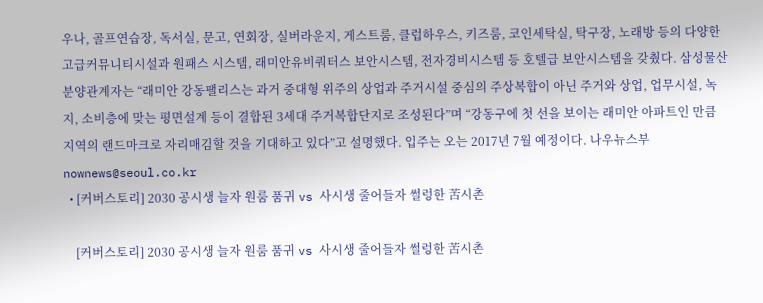우나, 골프연습장, 독서실, 문고, 연회장, 실버라운지, 게스트룸, 클럽하우스, 키즈룸, 코인세탁실, 탁구장, 노래방 등의 다양한 고급커뮤니티시설과 원패스 시스템, 래미안유비쿼터스 보안시스템, 전자경비시스템 등 호텔급 보안시스템을 갖췄다. 삼성물산 분양관계자는 “래미안 강동팰리스는 과거 중대형 위주의 상업과 주거시설 중심의 주상복합이 아닌 주거와 상업, 업무시설, 녹지, 소비층에 맞는 평면설계 등이 결합된 3세대 주거복합단지로 조성된다”며 “강동구에 첫 선을 보이는 래미안 아파트인 만큼 지역의 랜드마크로 자리매김할 것을 기대하고 있다”고 설명했다. 입주는 오는 2017년 7월 예정이다. 나우뉴스부 nownews@seoul.co.kr
  • [커버스토리] 2030 공시생 늘자 원룸 품귀 vs 사시생 줄어들자 썰렁한 苦시촌

    [커버스토리] 2030 공시생 늘자 원룸 품귀 vs 사시생 줄어들자 썰렁한 苦시촌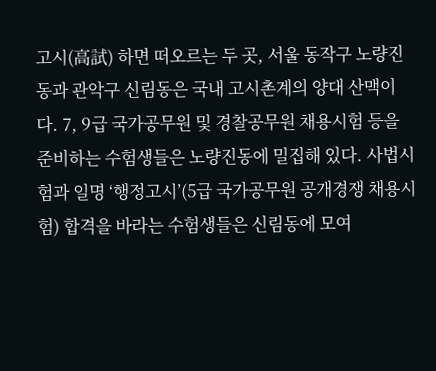고시(高試) 하면 떠오르는 두 곳, 서울 동작구 노량진동과 관악구 신림동은 국내 고시촌계의 양대 산맥이다. 7, 9급 국가공무원 및 경찰공무원 채용시험 등을 준비하는 수험생들은 노량진동에 밀집해 있다. 사법시험과 일명 ‘행정고시’(5급 국가공무원 공개경쟁 채용시험) 합격을 바라는 수험생들은 신림동에 모여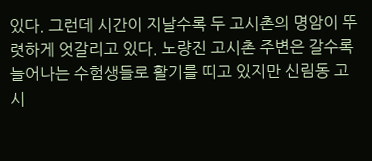있다. 그런데 시간이 지날수록 두 고시촌의 명암이 뚜렷하게 엇갈리고 있다. 노량진 고시촌 주변은 갈수록 늘어나는 수험생들로 활기를 띠고 있지만 신림동 고시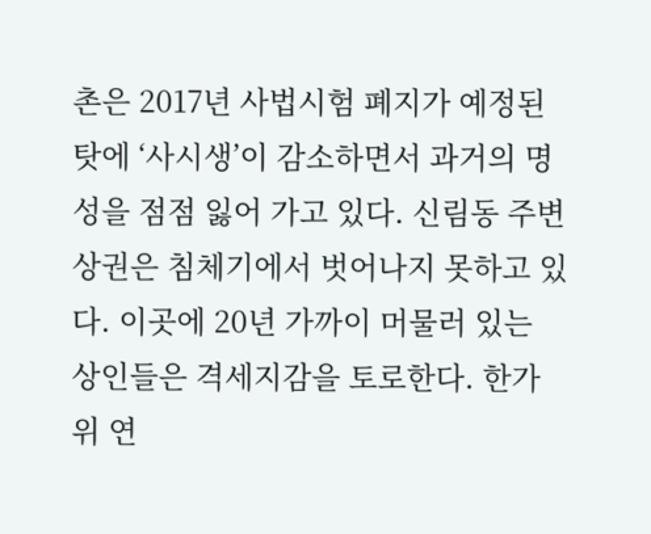촌은 2017년 사법시험 폐지가 예정된 탓에 ‘사시생’이 감소하면서 과거의 명성을 점점 잃어 가고 있다. 신림동 주변 상권은 침체기에서 벗어나지 못하고 있다. 이곳에 20년 가까이 머물러 있는 상인들은 격세지감을 토로한다. 한가위 연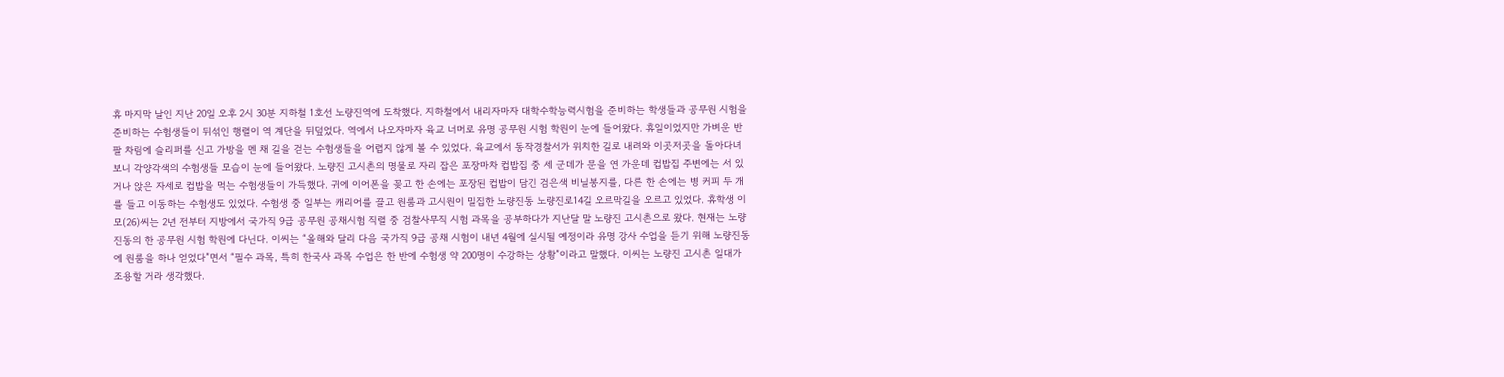휴 마지막 날인 지난 20일 오후 2시 30분 지하철 1호선 노량진역에 도착했다. 지하철에서 내리자마자 대학수학능력시험을 준비하는 학생들과 공무원 시험을 준비하는 수험생들이 뒤섞인 행렬이 역 계단을 뒤덮었다. 역에서 나오자마자 육교 너머로 유명 공무원 시험 학원이 눈에 들어왔다. 휴일이었지만 가벼운 반팔 차림에 슬리퍼를 신고 가방을 멘 채 길을 걷는 수험생들을 어렵지 않게 볼 수 있었다. 육교에서 동작경찰서가 위치한 길로 내려와 이곳저곳을 돌아다녀 보니 각양각색의 수험생들 모습이 눈에 들어왔다. 노량진 고시촌의 명물로 자리 잡은 포장마차 컵밥집 중 세 군데가 문을 연 가운데 컵밥집 주변에는 서 있거나 앉은 자세로 컵밥을 먹는 수험생들이 가득했다. 귀에 이어폰을 꽂고 한 손에는 포장된 컵밥이 담긴 검은색 비닐봉지를, 다른 한 손에는 병 커피 두 개를 들고 이동하는 수험생도 있었다. 수험생 중 일부는 캐리어를 끌고 원룸과 고시원이 밀집한 노량진동 노량진로14길 오르막길을 오르고 있었다. 휴학생 이모(26)씨는 2년 전부터 지방에서 국가직 9급 공무원 공채시험 직렬 중 검찰사무직 시험 과목을 공부하다가 지난달 말 노량진 고시촌으로 왔다. 현재는 노량진동의 한 공무원 시험 학원에 다닌다. 이씨는 “올해와 달리 다음 국가직 9급 공채 시험이 내년 4월에 실시될 예정이라 유명 강사 수업을 듣기 위해 노량진동에 원룸을 하나 얻었다”면서 “필수 과목, 특히 한국사 과목 수업은 한 반에 수험생 약 200명이 수강하는 상황”이라고 말했다. 이씨는 노량진 고시촌 일대가 조용할 거라 생각했다.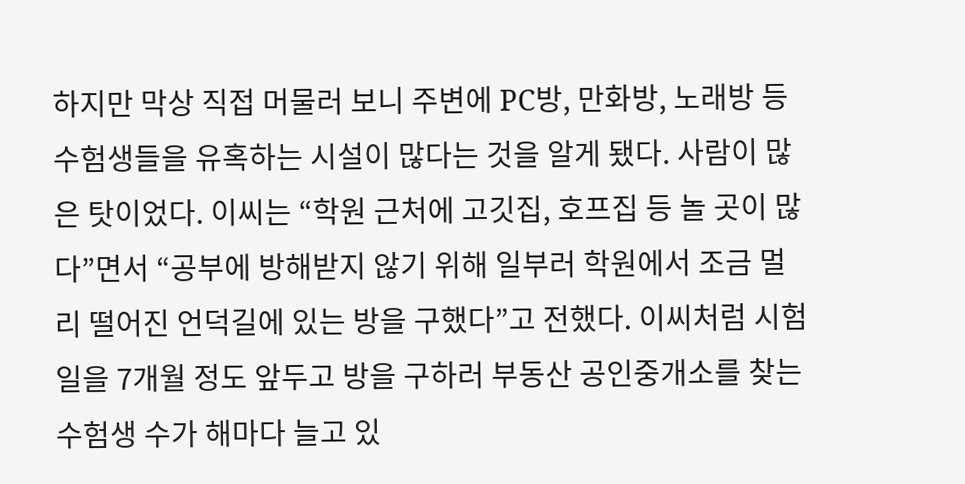하지만 막상 직접 머물러 보니 주변에 PC방, 만화방, 노래방 등 수험생들을 유혹하는 시설이 많다는 것을 알게 됐다. 사람이 많은 탓이었다. 이씨는 “학원 근처에 고깃집, 호프집 등 놀 곳이 많다”면서 “공부에 방해받지 않기 위해 일부러 학원에서 조금 멀리 떨어진 언덕길에 있는 방을 구했다”고 전했다. 이씨처럼 시험일을 7개월 정도 앞두고 방을 구하러 부동산 공인중개소를 찾는 수험생 수가 해마다 늘고 있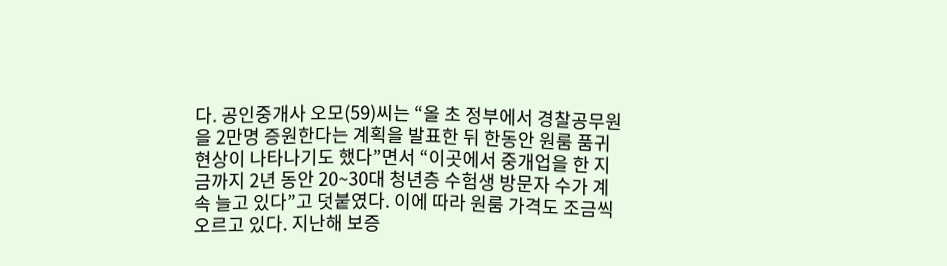다. 공인중개사 오모(59)씨는 “올 초 정부에서 경찰공무원을 2만명 증원한다는 계획을 발표한 뒤 한동안 원룸 품귀 현상이 나타나기도 했다”면서 “이곳에서 중개업을 한 지금까지 2년 동안 20~30대 청년층 수험생 방문자 수가 계속 늘고 있다”고 덧붙였다. 이에 따라 원룸 가격도 조금씩 오르고 있다. 지난해 보증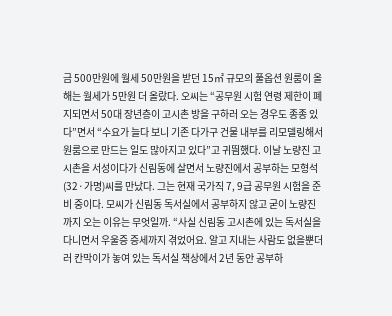금 500만원에 월세 50만원을 받던 15㎡ 규모의 풀옵션 원룸이 올해는 월세가 5만원 더 올랐다. 오씨는 “공무원 시험 연령 제한이 폐지되면서 50대 장년층이 고시촌 방을 구하러 오는 경우도 종종 있다”면서 “수요가 늘다 보니 기존 다가구 건물 내부를 리모델링해서 원룸으로 만드는 일도 많아지고 있다”고 귀띔했다. 이날 노량진 고시촌을 서성이다가 신림동에 살면서 노량진에서 공부하는 모형석(32·가명)씨를 만났다. 그는 현재 국가직 7, 9급 공무원 시험을 준비 중이다. 모씨가 신림동 독서실에서 공부하지 않고 굳이 노량진까지 오는 이유는 무엇일까. “사실 신림동 고시촌에 있는 독서실을 다니면서 우울증 증세까지 겪었어요. 알고 지내는 사람도 없을뿐더러 칸막이가 놓여 있는 독서실 책상에서 2년 동안 공부하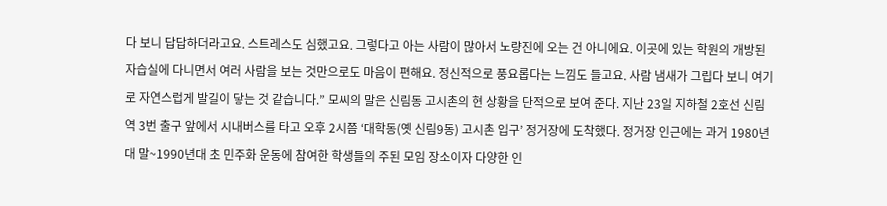다 보니 답답하더라고요. 스트레스도 심했고요. 그렇다고 아는 사람이 많아서 노량진에 오는 건 아니에요. 이곳에 있는 학원의 개방된 자습실에 다니면서 여러 사람을 보는 것만으로도 마음이 편해요. 정신적으로 풍요롭다는 느낌도 들고요. 사람 냄새가 그립다 보니 여기로 자연스럽게 발길이 닿는 것 같습니다.” 모씨의 말은 신림동 고시촌의 현 상황을 단적으로 보여 준다. 지난 23일 지하철 2호선 신림역 3번 출구 앞에서 시내버스를 타고 오후 2시쯤 ‘대학동(옛 신림9동) 고시촌 입구’ 정거장에 도착했다. 정거장 인근에는 과거 1980년대 말~1990년대 초 민주화 운동에 참여한 학생들의 주된 모임 장소이자 다양한 인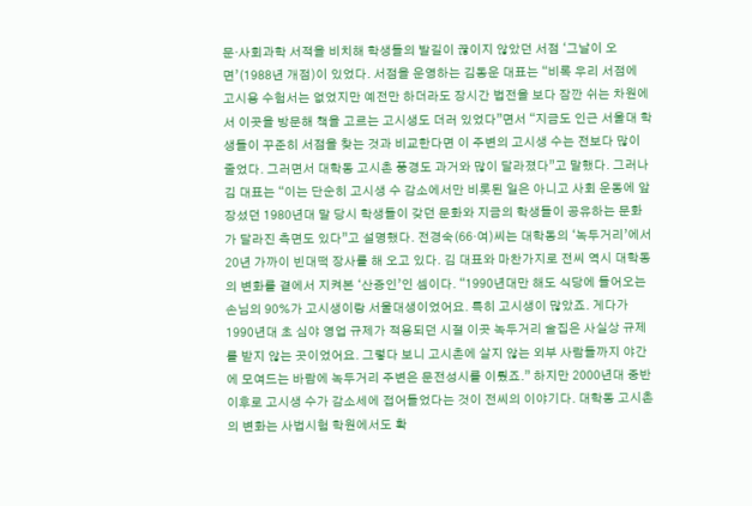문·사회과학 서적을 비치해 학생들의 발길이 끊이지 않았던 서점 ‘그날이 오면’(1988년 개점)이 있었다. 서점을 운영하는 김동운 대표는 “비록 우리 서점에 고시용 수험서는 없었지만 예전만 하더라도 장시간 법전을 보다 잠깐 쉬는 차원에서 이곳을 방문해 책을 고르는 고시생도 더러 있었다”면서 “지금도 인근 서울대 학생들이 꾸준히 서점을 찾는 것과 비교한다면 이 주변의 고시생 수는 전보다 많이 줄었다. 그러면서 대학동 고시촌 풍경도 과거와 많이 달라졌다”고 말했다. 그러나 김 대표는 “이는 단순히 고시생 수 감소에서만 비롯된 일은 아니고 사회 운동에 앞장섰던 1980년대 말 당시 학생들이 갖던 문화와 지금의 학생들이 공유하는 문화가 달라진 측면도 있다”고 설명했다. 전경숙(66·여)씨는 대학동의 ‘녹두거리’에서 20년 가까이 빈대떡 장사를 해 오고 있다. 김 대표와 마찬가지로 전씨 역시 대학동의 변화를 곁에서 지켜본 ‘산증인’인 셈이다. “1990년대만 해도 식당에 들어오는 손님의 90%가 고시생이랑 서울대생이었어요. 특히 고시생이 많았죠. 게다가 1990년대 초 심야 영업 규제가 적용되던 시절 이곳 녹두거리 술집은 사실상 규제를 받지 않는 곳이었어요. 그렇다 보니 고시촌에 살지 않는 외부 사람들까지 야간에 모여드는 바람에 녹두거리 주변은 문전성시를 이뤘죠.” 하지만 2000년대 중반 이후로 고시생 수가 감소세에 접어들었다는 것이 전씨의 이야기다. 대학동 고시촌의 변화는 사법시험 학원에서도 확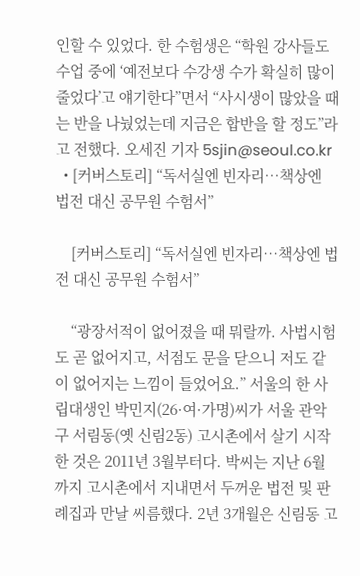인할 수 있었다. 한 수험생은 “학원 강사들도 수업 중에 ‘예전보다 수강생 수가 확실히 많이 줄었다’고 얘기한다”면서 “사시생이 많았을 때는 반을 나눴었는데 지금은 합반을 할 정도”라고 전했다. 오세진 기자 5sjin@seoul.co.kr
  • [커버스토리] “독서실엔 빈자리…책상엔 법전 대신 공무원 수험서”

    [커버스토리] “독서실엔 빈자리…책상엔 법전 대신 공무원 수험서”

    “광장서적이 없어졌을 때 뭐랄까. 사법시험도 곧 없어지고, 서점도 문을 닫으니 저도 같이 없어지는 느낌이 들었어요.” 서울의 한 사립대생인 박민지(26·여·가명)씨가 서울 관악구 서림동(옛 신림2동) 고시촌에서 살기 시작한 것은 2011년 3월부터다. 박씨는 지난 6월까지 고시촌에서 지내면서 두꺼운 법전 및 판례집과 만날 씨름했다. 2년 3개월은 신림동 고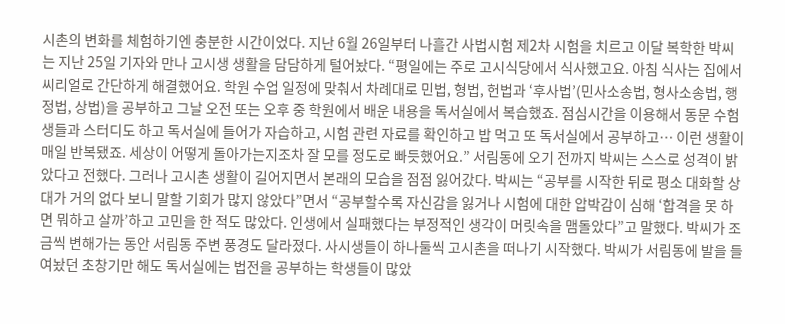시촌의 변화를 체험하기엔 충분한 시간이었다. 지난 6월 26일부터 나흘간 사법시험 제2차 시험을 치르고 이달 복학한 박씨는 지난 25일 기자와 만나 고시생 생활을 담담하게 털어놨다. “평일에는 주로 고시식당에서 식사했고요. 아침 식사는 집에서 씨리얼로 간단하게 해결했어요. 학원 수업 일정에 맞춰서 차례대로 민법, 형법, 헌법과 ‘후사법’(민사소송법, 형사소송법, 행정법, 상법)을 공부하고 그날 오전 또는 오후 중 학원에서 배운 내용을 독서실에서 복습했죠. 점심시간을 이용해서 동문 수험생들과 스터디도 하고 독서실에 들어가 자습하고, 시험 관련 자료를 확인하고 밥 먹고 또 독서실에서 공부하고… 이런 생활이 매일 반복됐죠. 세상이 어떻게 돌아가는지조차 잘 모를 정도로 빠듯했어요.” 서림동에 오기 전까지 박씨는 스스로 성격이 밝았다고 전했다. 그러나 고시촌 생활이 길어지면서 본래의 모습을 점점 잃어갔다. 박씨는 “공부를 시작한 뒤로 평소 대화할 상대가 거의 없다 보니 말할 기회가 많지 않았다”면서 “공부할수록 자신감을 잃거나 시험에 대한 압박감이 심해 ‘합격을 못 하면 뭐하고 살까’하고 고민을 한 적도 많았다. 인생에서 실패했다는 부정적인 생각이 머릿속을 맴돌았다”고 말했다. 박씨가 조금씩 변해가는 동안 서림동 주변 풍경도 달라졌다. 사시생들이 하나둘씩 고시촌을 떠나기 시작했다. 박씨가 서림동에 발을 들여놨던 초창기만 해도 독서실에는 법전을 공부하는 학생들이 많았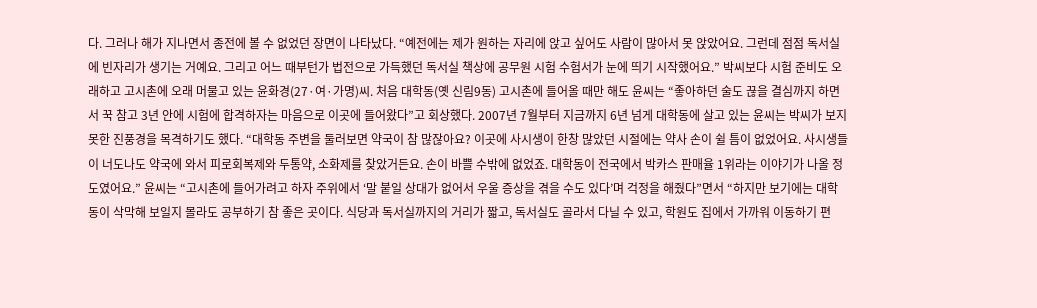다. 그러나 해가 지나면서 종전에 볼 수 없었던 장면이 나타났다. “예전에는 제가 원하는 자리에 앉고 싶어도 사람이 많아서 못 앉았어요. 그런데 점점 독서실에 빈자리가 생기는 거예요. 그리고 어느 때부턴가 법전으로 가득했던 독서실 책상에 공무원 시험 수험서가 눈에 띄기 시작했어요.” 박씨보다 시험 준비도 오래하고 고시촌에 오래 머물고 있는 윤화경(27·여·가명)씨. 처음 대학동(옛 신림9동) 고시촌에 들어올 때만 해도 윤씨는 “좋아하던 술도 끊을 결심까지 하면서 꾹 참고 3년 안에 시험에 합격하자는 마음으로 이곳에 들어왔다”고 회상했다. 2007년 7월부터 지금까지 6년 넘게 대학동에 살고 있는 윤씨는 박씨가 보지 못한 진풍경을 목격하기도 했다. “대학동 주변을 둘러보면 약국이 참 많잖아요? 이곳에 사시생이 한창 많았던 시절에는 약사 손이 쉴 틈이 없었어요. 사시생들이 너도나도 약국에 와서 피로회복제와 두통약, 소화제를 찾았거든요. 손이 바쁠 수밖에 없었죠. 대학동이 전국에서 박카스 판매율 1위라는 이야기가 나올 정도였어요.” 윤씨는 “고시촌에 들어가려고 하자 주위에서 ‘말 붙일 상대가 없어서 우울 증상을 겪을 수도 있다’며 걱정을 해줬다”면서 “하지만 보기에는 대학동이 삭막해 보일지 몰라도 공부하기 참 좋은 곳이다. 식당과 독서실까지의 거리가 짧고, 독서실도 골라서 다닐 수 있고, 학원도 집에서 가까워 이동하기 편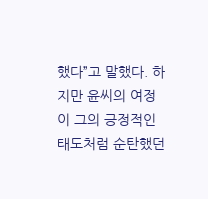했다”고 말했다. 하지만 윤씨의 여정이 그의 긍정적인 태도처럼 순탄했던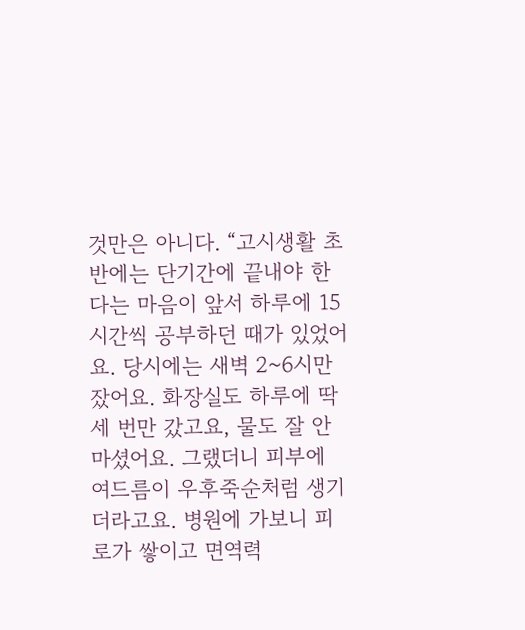것만은 아니다. “고시생활 초반에는 단기간에 끝내야 한다는 마음이 앞서 하루에 15시간씩 공부하던 때가 있었어요. 당시에는 새벽 2~6시만 잤어요. 화장실도 하루에 딱 세 번만 갔고요, 물도 잘 안 마셨어요. 그랬더니 피부에 여드름이 우후죽순처럼 생기더라고요. 병원에 가보니 피로가 쌓이고 면역력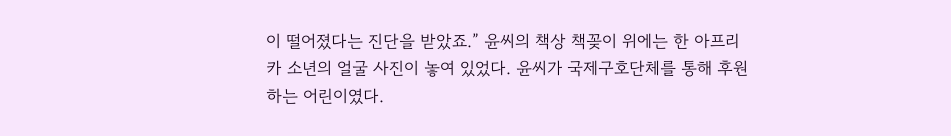이 떨어졌다는 진단을 받았죠.” 윤씨의 책상 책꽂이 위에는 한 아프리카 소년의 얼굴 사진이 놓여 있었다. 윤씨가 국제구호단체를 통해 후원하는 어린이였다.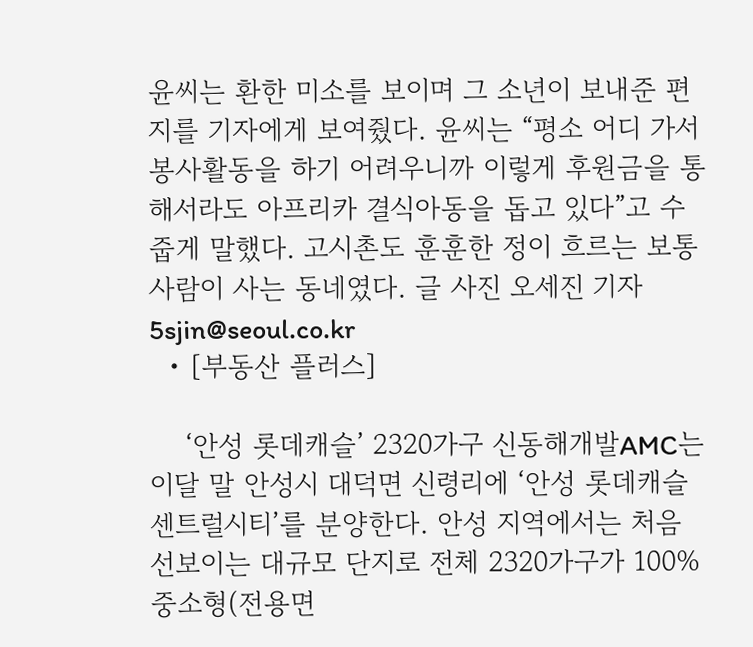윤씨는 환한 미소를 보이며 그 소년이 보내준 편지를 기자에게 보여줬다. 윤씨는 “평소 어디 가서 봉사활동을 하기 어려우니까 이렇게 후원금을 통해서라도 아프리카 결식아동을 돕고 있다”고 수줍게 말했다. 고시촌도 훈훈한 정이 흐르는 보통 사람이 사는 동네였다. 글 사진 오세진 기자 5sjin@seoul.co.kr
  • [부동산 플러스]

    ‘안성 롯데캐슬’ 2320가구 신동해개발AMC는 이달 말 안성시 대덕면 신령리에 ‘안성 롯데캐슬 센트럴시티’를 분양한다. 안성 지역에서는 처음 선보이는 대규모 단지로 전체 2320가구가 100% 중소형(전용면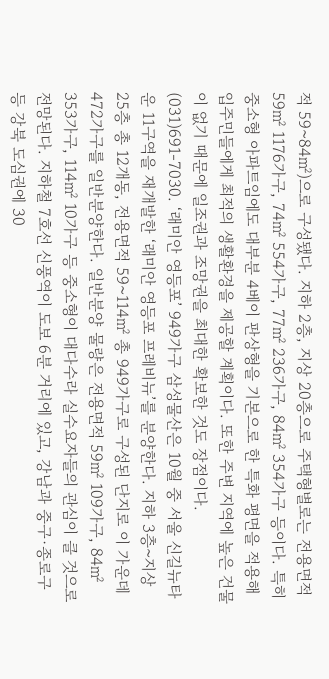적 59~84㎡)으로 구성됐다. 지하 2층, 지상 20층으로 주택형별로는 전용면적 59㎡ 1176가구, 74㎡ 554가구, 77㎡ 236가구, 84㎡ 354가구 등이다. 특히 중소형 아파트임에도 대부분 4베이 판상형을 기본으로 한 특화 평면을 적용해 입주민들에게 최적의 생활환경을 제공할 계획이다. 또한 주변 지역에 높은 건물이 없기 때문에 일조권과 조망권을 최대한 확보한 것도 장점이다. (031)691-7030. ‘래미안 영등포’ 949가구 삼성물산은 10월 중 서울 신길뉴타운 11구역을 재개발한 ‘래미안 영등포 프레비뉴’를 분양한다. 지하 3층~지상 25층 총 12개동, 전용면적 59~114㎡ 총 949가구로 구성된 단지로 이 가운데 472가구를 일반분양한다. 일반분양 물량은 전용면적 59㎡ 109가구, 84㎡ 353가구, 114㎡ 10가구 등 중소형이 대다수라 실수요자들의 관심이 클 것으로 전망된다. 지하철 7호선 신풍역이 도보 6분 거리에 있고, 강남과 중구·종로구 등 강북 도심권에 30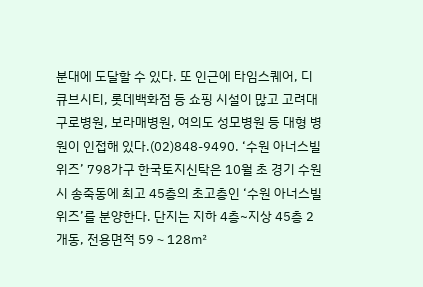분대에 도달할 수 있다. 또 인근에 타임스퀘어, 디큐브시티, 롯데백화점 등 쇼핑 시설이 많고 고려대 구로병원, 보라매병원, 여의도 성모병원 등 대형 병원이 인접해 있다.(02)848-9490. ‘수원 아너스빌위즈’ 798가구 한국토지신탁은 10월 초 경기 수원시 송죽동에 최고 45층의 초고층인 ‘수원 아너스빌위즈’를 분양한다. 단지는 지하 4층~지상 45층 2개동, 전용면적 59∼128㎡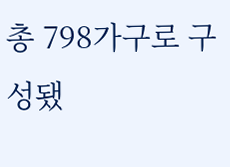총 798가구로 구성됐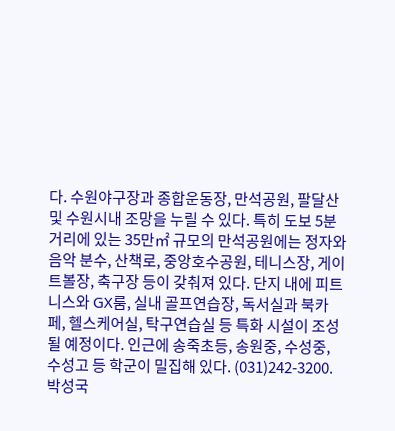다. 수원야구장과 종합운동장, 만석공원, 팔달산 및 수원시내 조망을 누릴 수 있다. 특히 도보 5분 거리에 있는 35만㎡ 규모의 만석공원에는 정자와 음악 분수, 산책로, 중앙호수공원, 테니스장, 게이트볼장, 축구장 등이 갖춰져 있다. 단지 내에 피트니스와 GX룸, 실내 골프연습장, 독서실과 북카페, 헬스케어실, 탁구연습실 등 특화 시설이 조성될 예정이다. 인근에 송죽초등, 송원중, 수성중, 수성고 등 학군이 밀집해 있다. (031)242-3200. 박성국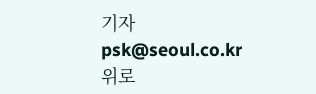기자 psk@seoul.co.kr
위로